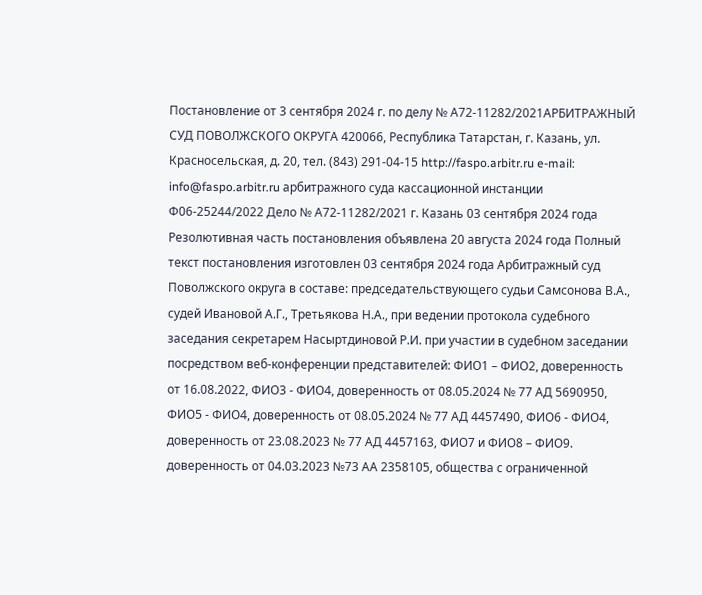Постановление от 3 сентября 2024 г. по делу № А72-11282/2021АРБИТРАЖНЫЙ СУД ПОВОЛЖСКОГО ОКРУГА 420066, Республика Татарстан, г. Казань, ул. Красносельская, д. 20, тел. (843) 291-04-15 http://faspo.arbitr.ru e-mail: info@faspo.arbitr.ru арбитражного суда кассационной инстанции Ф06-25244/2022 Дело № А72-11282/2021 г. Казань 03 сентября 2024 года Резолютивная часть постановления объявлена 20 августа 2024 года Полный текст постановления изготовлен 03 сентября 2024 года Арбитражный суд Поволжского округа в составе: председательствующего судьи Самсонова В.А., судей Ивановой А.Г., Третьякова Н.А., при ведении протокола судебного заседания секретарем Насыртдиновой Р.И. при участии в судебном заседании посредством веб-конференции представителей: ФИО1 – ФИО2, доверенность от 16.08.2022, ФИО3 - ФИО4, доверенность от 08.05.2024 № 77 АД 5690950, ФИО5 - ФИО4, доверенность от 08.05.2024 № 77 АД 4457490, ФИО6 - ФИО4, доверенность от 23.08.2023 № 77 АД 4457163, ФИО7 и ФИО8 – ФИО9. доверенность от 04.03.2023 №73 АА 2358105, общества с ограниченной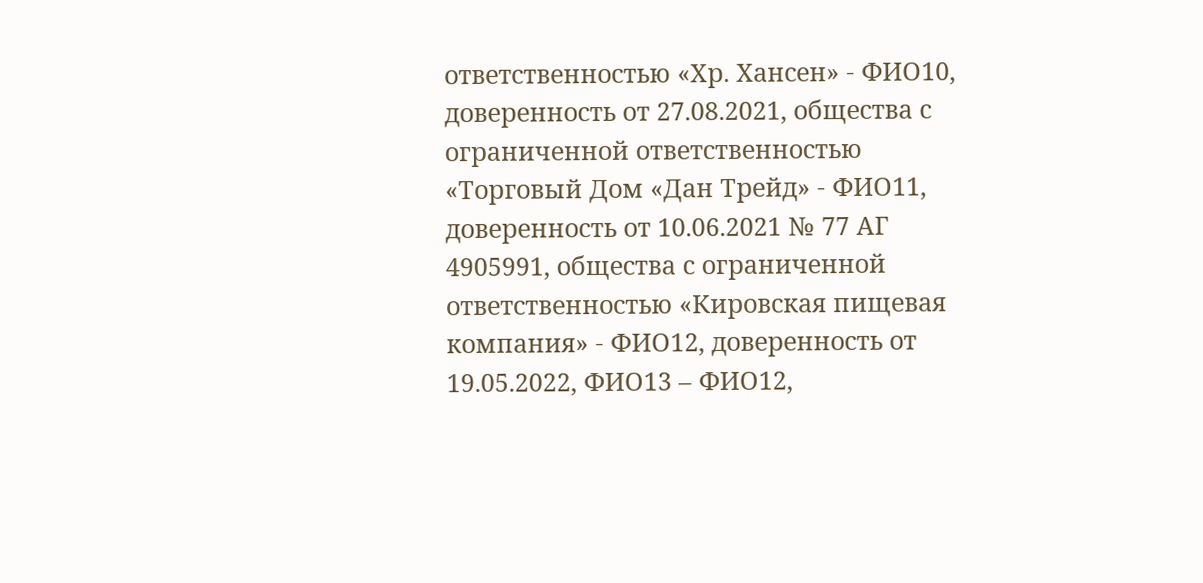ответственностью «Хр. Хансен» - ФИО10, доверенность от 27.08.2021, общества с ограниченной ответственностью «Торговый Дом «Дан Трейд» - ФИО11, доверенность от 10.06.2021 № 77 АГ 4905991, общества с ограниченной ответственностью «Кировская пищевая компания» - ФИО12, доверенность от 19.05.2022, ФИО13 – ФИО12,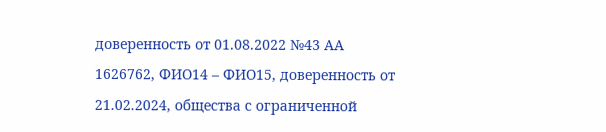доверенность от 01.08.2022 №43 АА 1626762, ФИО14 – ФИО15, доверенность от 21.02.2024, общества с ограниченной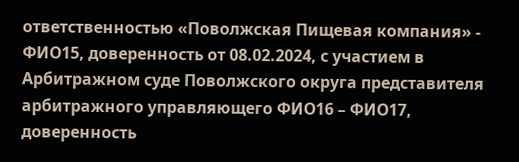ответственностью «Поволжская Пищевая компания» - ФИО15, доверенность от 08.02.2024, с участием в Арбитражном суде Поволжского округа представителя арбитражного управляющего ФИО16 – ФИО17, доверенность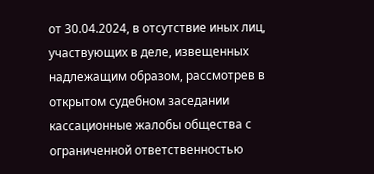от 30.04.2024, в отсутствие иных лиц, участвующих в деле, извещенных надлежащим образом, рассмотрев в открытом судебном заседании кассационные жалобы общества с ограниченной ответственностью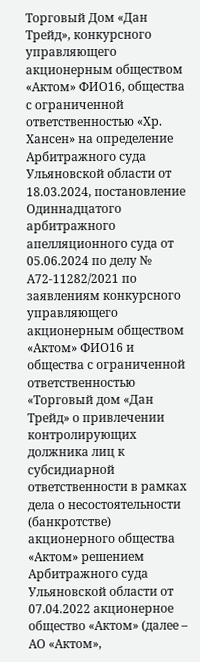Торговый Дом «Дан Трейд», конкурсного управляющего акционерным обществом «Актом» ФИО16, общества с ограниченной ответственностью «Хр. Хансен» на определение Арбитражного суда Ульяновской области от 18.03.2024, постановление Одиннадцатого арбитражного апелляционного суда от 05.06.2024 по делу № А72-11282/2021 по заявлениям конкурсного управляющего акционерным обществом «Актом» ФИО16 и общества с ограниченной ответственностью «Торговый дом «Дан Трейд» о привлечении контролирующих должника лиц к субсидиарной ответственности в рамках дела о несостоятельности (банкротстве) акционерного общества «Актом» решением Арбитражного суда Ульяновской области от 07.04.2022 акционерное общество «Актом» (далее – АО «Актом»,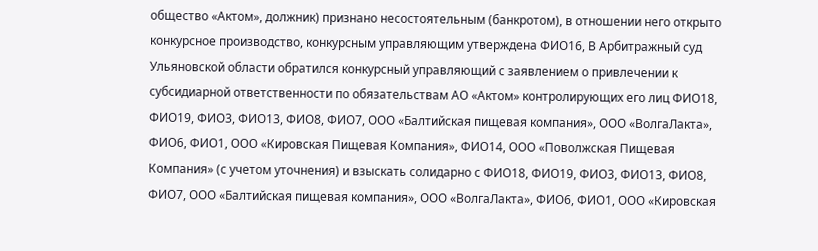общество «Актом», должник) признано несостоятельным (банкротом), в отношении него открыто конкурсное производство, конкурсным управляющим утверждена ФИО16, В Арбитражный суд Ульяновской области обратился конкурсный управляющий с заявлением о привлечении к субсидиарной ответственности по обязательствам АО «Актом» контролирующих его лиц ФИО18, ФИО19, ФИО3, ФИО13, ФИО8, ФИО7, ООО «Балтийская пищевая компания», ООО «ВолгаЛакта», ФИО6, ФИО1, ООО «Кировская Пищевая Компания», ФИО14, ООО «Поволжская Пищевая Компания» (с учетом уточнения) и взыскать солидарно с ФИО18, ФИО19, ФИО3, ФИО13, ФИО8, ФИО7, ООО «Балтийская пищевая компания», ООО «ВолгаЛакта», ФИО6, ФИО1, ООО «Кировская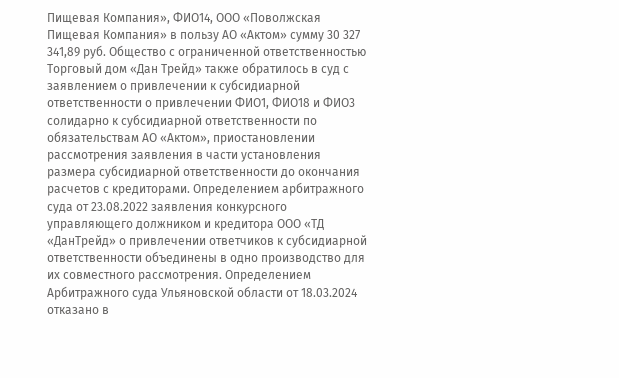Пищевая Компания», ФИО14, ООО «Поволжская Пищевая Компания» в пользу АО «Актом» сумму 30 327 341,89 руб. Общество с ограниченной ответственностью Торговый дом «Дан Трейд» также обратилось в суд с заявлением о привлечении к субсидиарной ответственности о привлечении ФИО1, ФИО18 и ФИО3 солидарно к субсидиарной ответственности по обязательствам АО «Актом», приостановлении рассмотрения заявления в части установления размера субсидиарной ответственности до окончания расчетов с кредиторами. Определением арбитражного суда от 23.08.2022 заявления конкурсного управляющего должником и кредитора ООО «ТД «ДанТрейд» о привлечении ответчиков к субсидиарной ответственности объединены в одно производство для их совместного рассмотрения. Определением Арбитражного суда Ульяновской области от 18.03.2024 отказано в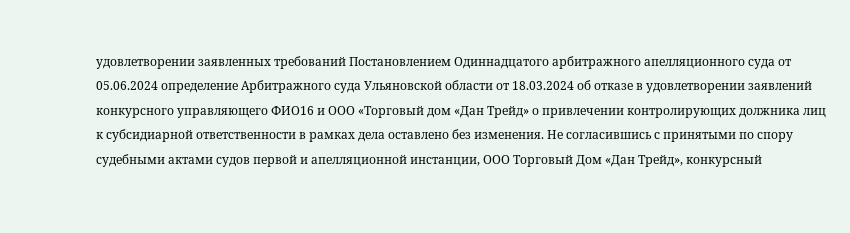удовлетворении заявленных требований Постановлением Одиннадцатого арбитражного апелляционного суда от 05.06.2024 определение Арбитражного суда Ульяновской области от 18.03.2024 об отказе в удовлетворении заявлений конкурсного управляющего ФИО16 и ООО «Торговый дом «Дан Трейд» о привлечении контролирующих должника лиц к субсидиарной ответственности в рамках дела оставлено без изменения. Не согласившись с принятыми по спору судебными актами судов первой и апелляционной инстанции, ООО Торговый Дом «Дан Трейд», конкурсный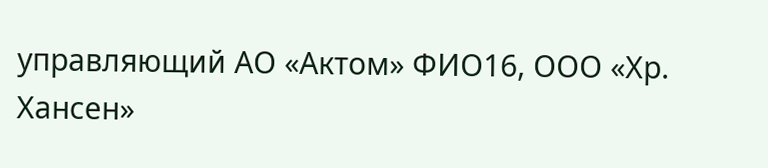управляющий АО «Актом» ФИО16, ООО «Хр. Хансен»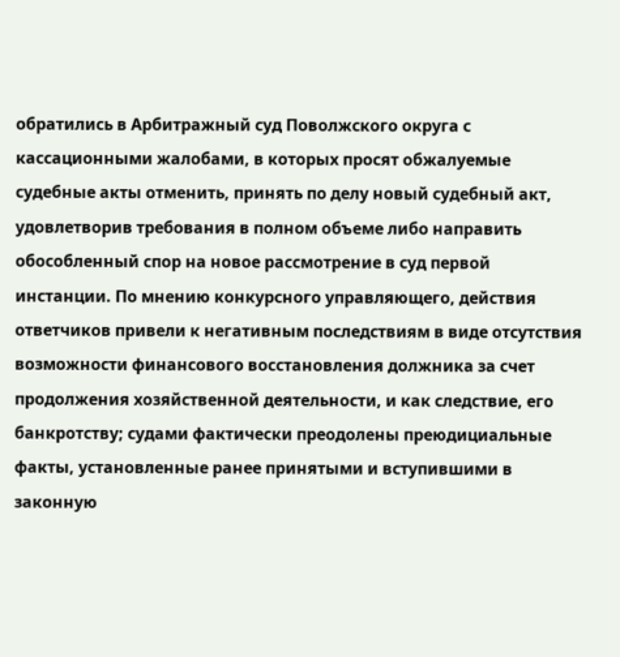обратились в Арбитражный суд Поволжского округа с кассационными жалобами, в которых просят обжалуемые судебные акты отменить, принять по делу новый судебный акт, удовлетворив требования в полном объеме либо направить обособленный спор на новое рассмотрение в суд первой инстанции. По мнению конкурсного управляющего, действия ответчиков привели к негативным последствиям в виде отсутствия возможности финансового восстановления должника за счет продолжения хозяйственной деятельности, и как следствие, его банкротству; судами фактически преодолены преюдициальные факты, установленные ранее принятыми и вступившими в законную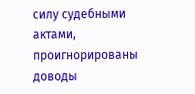силу судебными актами, проигнорированы доводы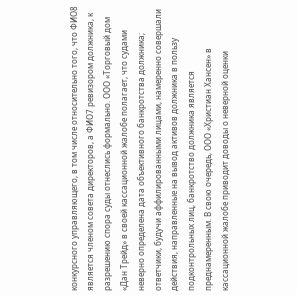конкурсного управляющего, в том числе относительно того, что ФИО8 является членом совета директоров, а ФИО7 ревизором должника, к разрешению спора суды отнеслись формально. ООО «Торговый дом «Дан Трейд» в своей кассационной жалобе полагает, что судами неверно определена дата объективного банкротства должника; ответчики, будучи аффилированными лицами, намеренно совершали действия, направленные на вывод активов должника в пользу подконтрольных лиц, банкротство должника является преднамеренным. В свою очередь, ООО «Христиан Хансен» в кассационной жалобе приводит доводы о неверной оценки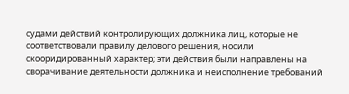судами действий контролирующих должника лиц, которые не соответствовали правилу делового решения, носили скооридированный характер; эти действия были направлены на сворачивание деятельности должника и неисполнение требований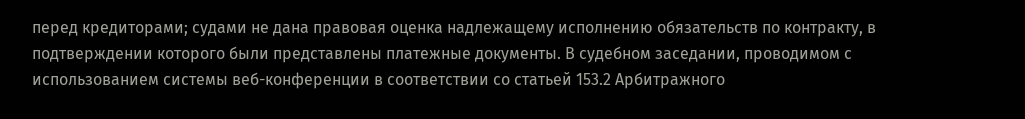перед кредиторами; судами не дана правовая оценка надлежащему исполнению обязательств по контракту, в подтверждении которого были представлены платежные документы. В судебном заседании, проводимом с использованием системы веб-конференции в соответствии со статьей 153.2 Арбитражного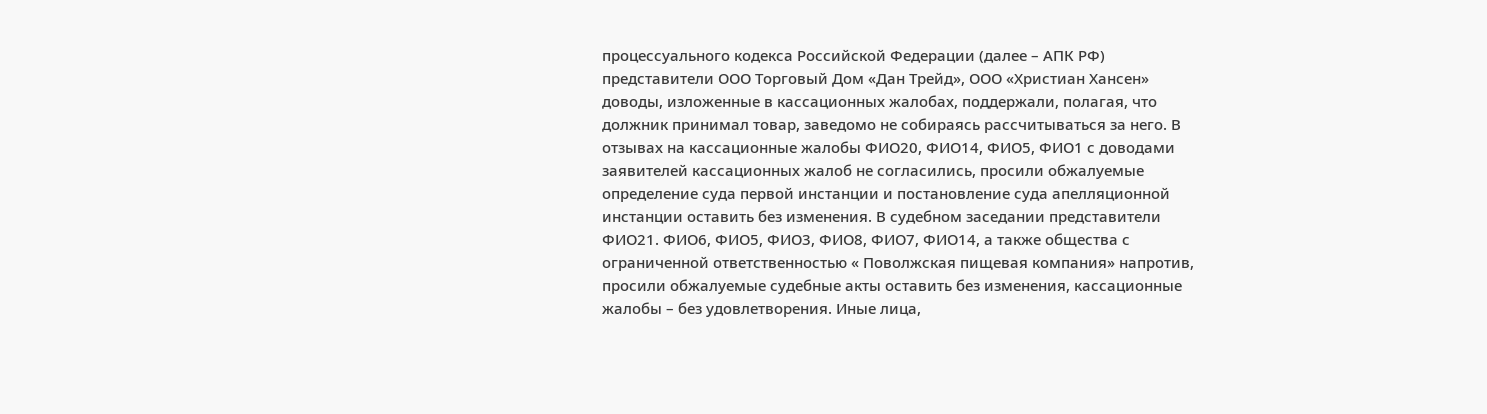процессуального кодекса Российской Федерации (далее – АПК РФ) представители ООО Торговый Дом «Дан Трейд», ООО «Христиан Хансен» доводы, изложенные в кассационных жалобах, поддержали, полагая, что должник принимал товар, заведомо не собираясь рассчитываться за него. В отзывах на кассационные жалобы ФИО20, ФИО14, ФИО5, ФИО1 с доводами заявителей кассационных жалоб не согласились, просили обжалуемые определение суда первой инстанции и постановление суда апелляционной инстанции оставить без изменения. В судебном заседании представители ФИО21. ФИО6, ФИО5, ФИО3, ФИО8, ФИО7, ФИО14, а также общества с ограниченной ответственностью « Поволжская пищевая компания» напротив, просили обжалуемые судебные акты оставить без изменения, кассационные жалобы – без удовлетворения. Иные лица,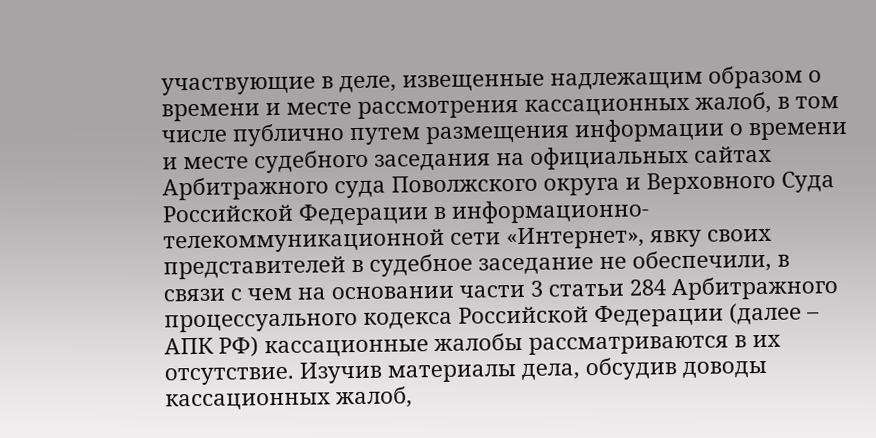участвующие в деле, извещенные надлежащим образом о времени и месте рассмотрения кассационных жалоб, в том числе публично путем размещения информации о времени и месте судебного заседания на официальных сайтах Арбитражного суда Поволжского округа и Верховного Суда Российской Федерации в информационно-телекоммуникационной сети «Интернет», явку своих представителей в судебное заседание не обеспечили, в связи с чем на основании части 3 статьи 284 Арбитражного процессуального кодекса Российской Федерации (далее – АПК РФ) кассационные жалобы рассматриваются в их отсутствие. Изучив материалы дела, обсудив доводы кассационных жалоб,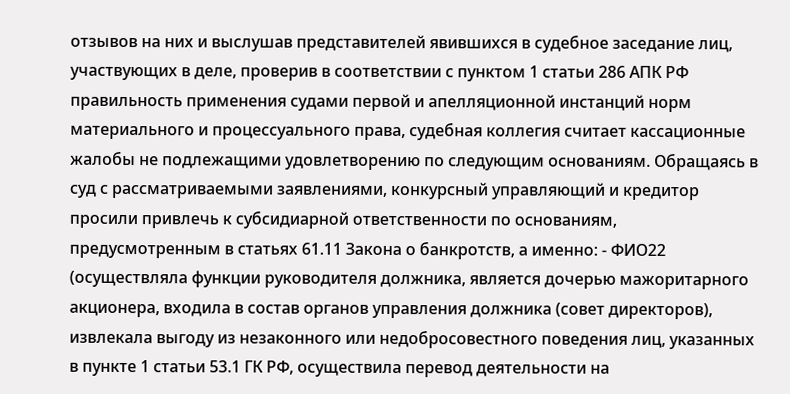отзывов на них и выслушав представителей явившихся в судебное заседание лиц, участвующих в деле, проверив в соответствии с пунктом 1 статьи 286 АПК РФ правильность применения судами первой и апелляционной инстанций норм материального и процессуального права, судебная коллегия считает кассационные жалобы не подлежащими удовлетворению по следующим основаниям. Обращаясь в суд с рассматриваемыми заявлениями, конкурсный управляющий и кредитор просили привлечь к субсидиарной ответственности по основаниям, предусмотренным в статьях 61.11 Закона о банкротств, а именно: - ФИО22 (осуществляла функции руководителя должника, является дочерью мажоритарного акционера, входила в состав органов управления должника (совет директоров), извлекала выгоду из незаконного или недобросовестного поведения лиц, указанных в пункте 1 статьи 53.1 ГК РФ, осуществила перевод деятельности на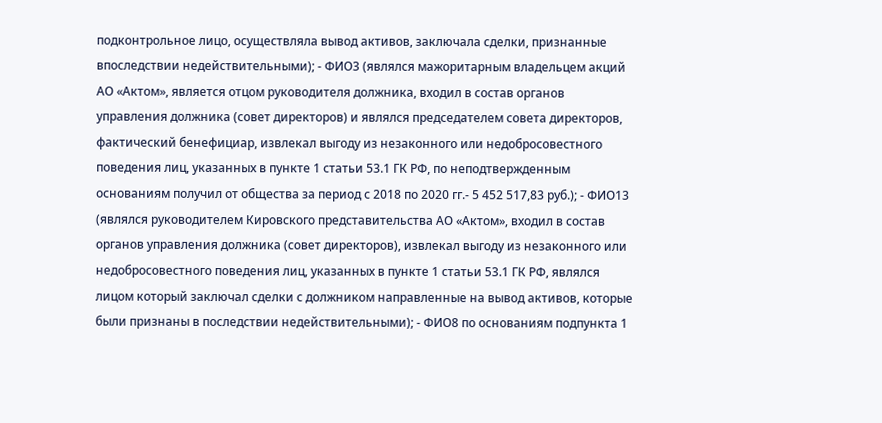подконтрольное лицо, осуществляла вывод активов, заключала сделки, признанные впоследствии недействительными); - ФИО3 (являлся мажоритарным владельцем акций АО «Актом», является отцом руководителя должника, входил в состав органов управления должника (совет директоров) и являлся председателем совета директоров, фактический бенефициар, извлекал выгоду из незаконного или недобросовестного поведения лиц, указанных в пункте 1 статьи 53.1 ГК РФ, по неподтвержденным основаниям получил от общества за период с 2018 по 2020 гг.- 5 452 517,83 руб.); - ФИО13 (являлся руководителем Кировского представительства АО «Актом», входил в состав органов управления должника (совет директоров), извлекал выгоду из незаконного или недобросовестного поведения лиц, указанных в пункте 1 статьи 53.1 ГК РФ, являлся лицом который заключал сделки с должником направленные на вывод активов, которые были признаны в последствии недействительными); - ФИО8 по основаниям подпункта 1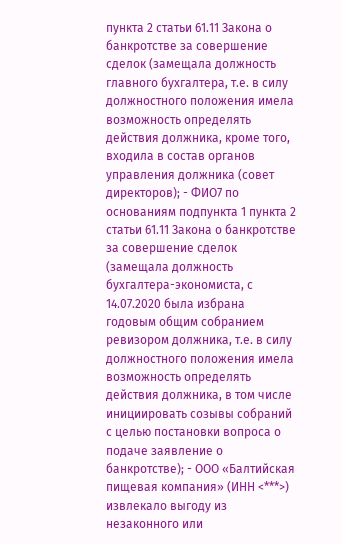пункта 2 статьи 61.11 Закона о банкротстве за совершение сделок (замещала должность главного бухгалтера, т.е. в силу должностного положения имела возможность определять действия должника, кроме того, входила в состав органов управления должника (совет директоров); - ФИО7 по основаниям подпункта 1 пункта 2 статьи 61.11 Закона о банкротстве за совершение сделок (замещала должность бухгалтера-экономиста, с 14.07.2020 была избрана годовым общим собранием ревизором должника, т.е. в силу должностного положения имела возможность определять действия должника, в том числе инициировать созывы собраний с целью постановки вопроса о подаче заявление о банкротстве); - ООО «Балтийская пищевая компания» (ИНН <***>) извлекало выгоду из незаконного или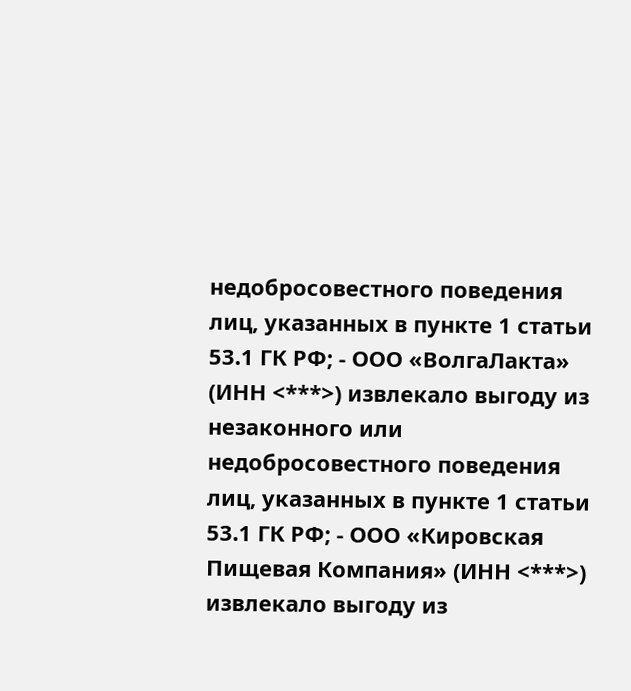недобросовестного поведения лиц, указанных в пункте 1 статьи 53.1 ГК РФ; - ООО «ВолгаЛакта» (ИНН <***>) извлекало выгоду из незаконного или недобросовестного поведения лиц, указанных в пункте 1 статьи 53.1 ГК РФ; - ООО «Кировская Пищевая Компания» (ИНН <***>) извлекало выгоду из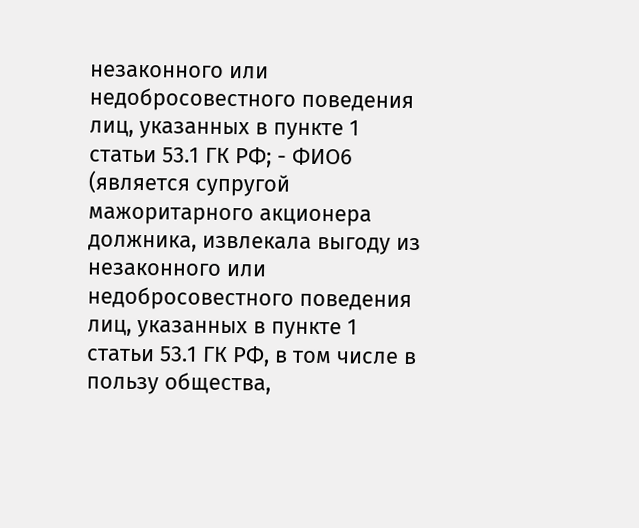незаконного или недобросовестного поведения лиц, указанных в пункте 1 статьи 53.1 ГК РФ; - ФИО6 (является супругой мажоритарного акционера должника, извлекала выгоду из незаконного или недобросовестного поведения лиц, указанных в пункте 1 статьи 53.1 ГК РФ, в том числе в пользу общества,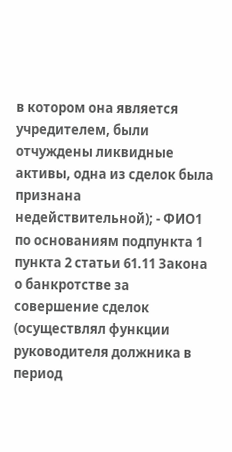в котором она является учредителем, были отчуждены ликвидные активы, одна из сделок была признана недействительной); - ФИО1 по основаниям подпункта 1 пункта 2 статьи 61.11 Закона о банкротстве за совершение сделок (осуществлял функции руководителя должника в период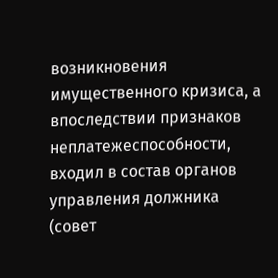возникновения имущественного кризиса, а впоследствии признаков неплатежеспособности, входил в состав органов управления должника (совет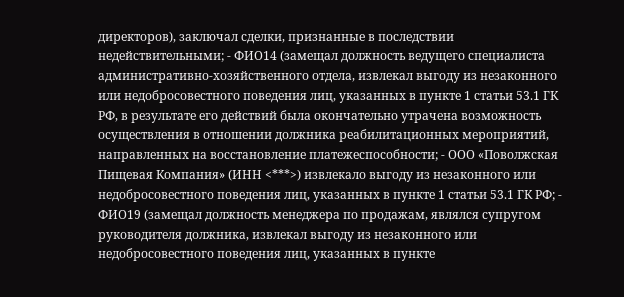директоров), заключал сделки, признанные в последствии недействительными; - ФИО14 (замещал должность ведущего специалиста административно-хозяйственного отдела, извлекал выгоду из незаконного или недобросовестного поведения лиц, указанных в пункте 1 статьи 53.1 ГК РФ, в результате его действий была окончательно утрачена возможность осуществления в отношении должника реабилитационных мероприятий, направленных на восстановление платежеспособности; - ООО «Поволжская Пищевая Компания» (ИНН <***>) извлекало выгоду из незаконного или недобросовестного поведения лиц, указанных в пункте 1 статьи 53.1 ГК РФ; - ФИО19 (замещал должность менеджера по продажам, являлся супругом руководителя должника, извлекал выгоду из незаконного или недобросовестного поведения лиц, указанных в пункте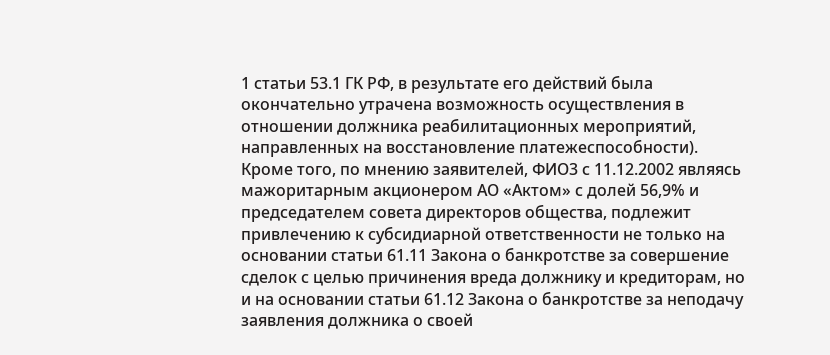1 статьи 53.1 ГК РФ, в результате его действий была окончательно утрачена возможность осуществления в отношении должника реабилитационных мероприятий, направленных на восстановление платежеспособности). Кроме того, по мнению заявителей, ФИО3 с 11.12.2002 являясь мажоритарным акционером АО «Актом» с долей 56,9% и председателем совета директоров общества, подлежит привлечению к субсидиарной ответственности не только на основании статьи 61.11 Закона о банкротстве за совершение сделок с целью причинения вреда должнику и кредиторам, но и на основании статьи 61.12 Закона о банкротстве за неподачу заявления должника о своей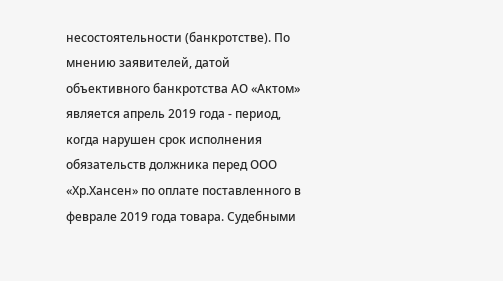несостоятельности (банкротстве). По мнению заявителей, датой объективного банкротства АО «Актом» является апрель 2019 года - период, когда нарушен срок исполнения обязательств должника перед ООО «Хр.Хансен» по оплате поставленного в феврале 2019 года товара. Судебными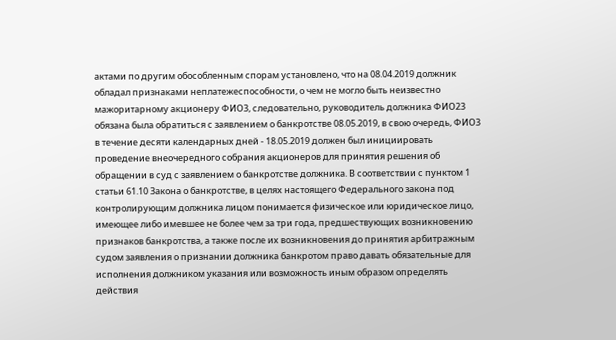актами по другим обособленным спорам установлено, что на 08.04.2019 должник обладал признаками неплатежеспособности, о чем не могло быть неизвестно мажоритарному акционеру ФИО3, следовательно, руководитель должника ФИО23 обязана была обратиться с заявлением о банкротстве 08.05.2019, в свою очередь, ФИО3 в течение десяти календарных дней - 18.05.2019 должен был инициировать проведение внеочередного собрания акционеров для принятия решения об обращении в суд с заявлением о банкротстве должника. В соответствии с пунктом 1 статьи 61.10 Закона о банкротстве, в целях настоящего Федерального закона под контролирующим должника лицом понимается физическое или юридическое лицо, имеющее либо имевшее не более чем за три года, предшествующих возникновению признаков банкротства, а также после их возникновения до принятия арбитражным судом заявления о признании должника банкротом право давать обязательные для исполнения должником указания или возможность иным образом определять действия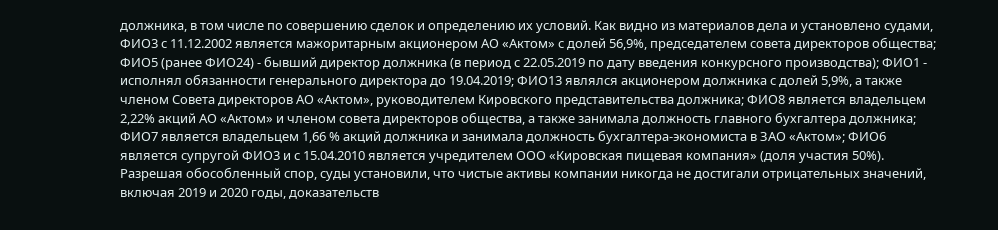должника, в том числе по совершению сделок и определению их условий. Как видно из материалов дела и установлено судами, ФИО3 с 11.12.2002 является мажоритарным акционером АО «Актом» с долей 56,9%, председателем совета директоров общества; ФИО5 (ранее ФИО24) - бывший директор должника (в период с 22.05.2019 по дату введения конкурсного производства); ФИО1 - исполнял обязанности генерального директора до 19.04.2019; ФИО13 являлся акционером должника с долей 5,9%, а также членом Совета директоров АО «Актом», руководителем Кировского представительства должника; ФИО8 является владельцем 2,22% акций АО «Актом» и членом совета директоров общества, а также занимала должность главного бухгалтера должника; ФИО7 является владельцем 1,66 % акций должника и занимала должность бухгалтера-экономиста в ЗАО «Актом»; ФИО6 является супругой ФИО3 и с 15.04.2010 является учредителем ООО «Кировская пищевая компания» (доля участия 50%). Разрешая обособленный спор, суды установили, что чистые активы компании никогда не достигали отрицательных значений, включая 2019 и 2020 годы, доказательств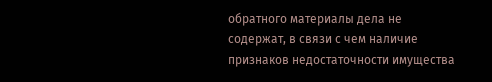обратного материалы дела не содержат, в связи с чем наличие признаков недостаточности имущества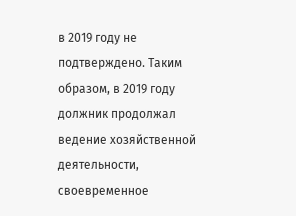в 2019 году не подтверждено. Таким образом, в 2019 году должник продолжал ведение хозяйственной деятельности, своевременное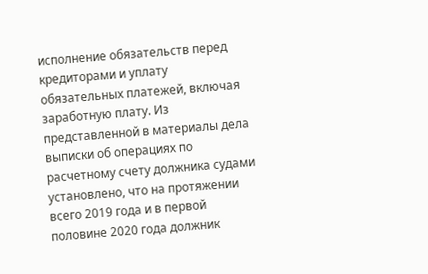исполнение обязательств перед кредиторами и уплату обязательных платежей, включая заработную плату. Из представленной в материалы дела выписки об операциях по расчетному счету должника судами установлено, что на протяжении всего 2019 года и в первой половине 2020 года должник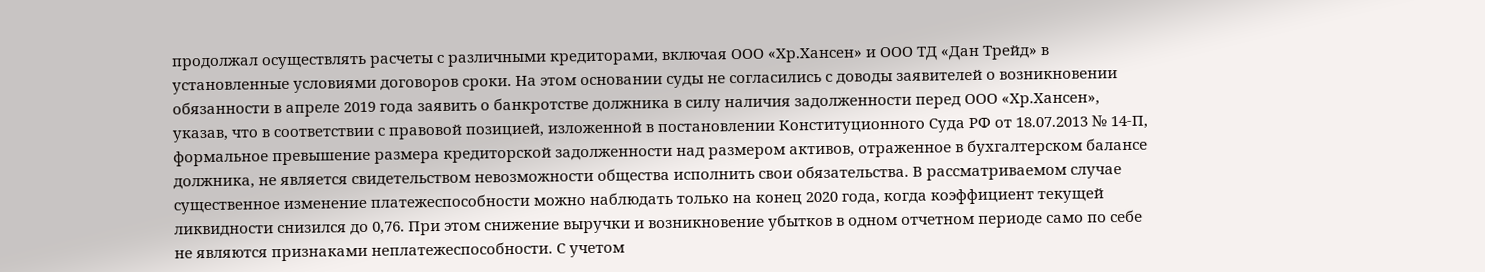продолжал осуществлять расчеты с различными кредиторами, включая ООО «Хр.Хансен» и ООО ТД «Дан Трейд» в установленные условиями договоров сроки. На этом основании суды не согласились с доводы заявителей о возникновении обязанности в апреле 2019 года заявить о банкротстве должника в силу наличия задолженности перед ООО «Хр.Хансен», указав, что в соответствии с правовой позицией, изложенной в постановлении Конституционного Суда РФ от 18.07.2013 № 14-П, формальное превышение размера кредиторской задолженности над размером активов, отраженное в бухгалтерском балансе должника, не является свидетельством невозможности общества исполнить свои обязательства. В рассматриваемом случае существенное изменение платежеспособности можно наблюдать только на конец 2020 года, когда коэффициент текущей ликвидности снизился до 0,76. При этом снижение выручки и возникновение убытков в одном отчетном периоде само по себе не являются признаками неплатежеспособности. С учетом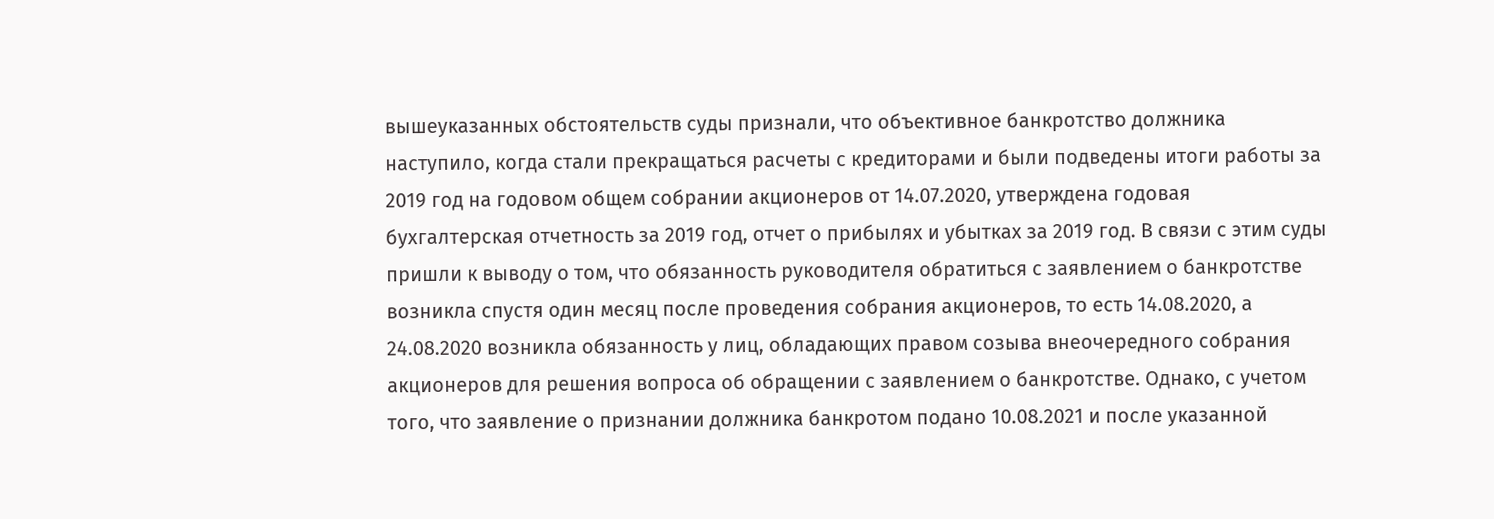вышеуказанных обстоятельств суды признали, что объективное банкротство должника наступило, когда стали прекращаться расчеты с кредиторами и были подведены итоги работы за 2019 год на годовом общем собрании акционеров от 14.07.2020, утверждена годовая бухгалтерская отчетность за 2019 год, отчет о прибылях и убытках за 2019 год. В связи с этим суды пришли к выводу о том, что обязанность руководителя обратиться с заявлением о банкротстве возникла спустя один месяц после проведения собрания акционеров, то есть 14.08.2020, а 24.08.2020 возникла обязанность у лиц, обладающих правом созыва внеочередного собрания акционеров для решения вопроса об обращении с заявлением о банкротстве. Однако, с учетом того, что заявление о признании должника банкротом подано 10.08.2021 и после указанной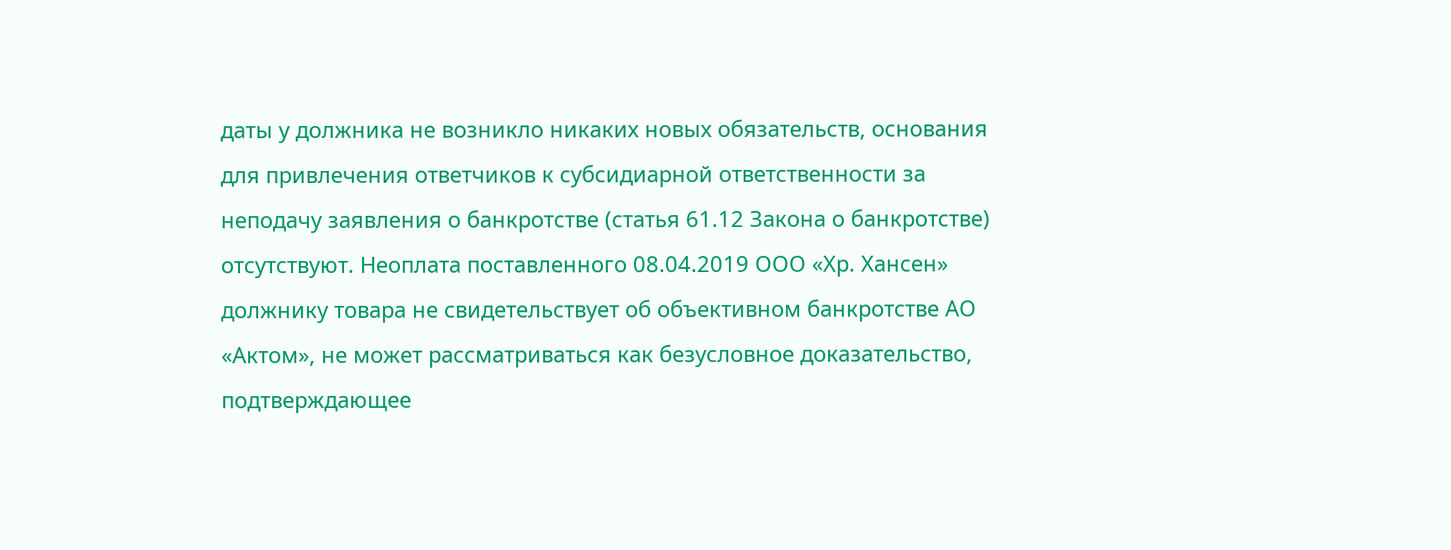даты у должника не возникло никаких новых обязательств, основания для привлечения ответчиков к субсидиарной ответственности за неподачу заявления о банкротстве (статья 61.12 Закона о банкротстве) отсутствуют. Неоплата поставленного 08.04.2019 ООО «Хр. Хансен» должнику товара не свидетельствует об объективном банкротстве АО «Актом», не может рассматриваться как безусловное доказательство, подтверждающее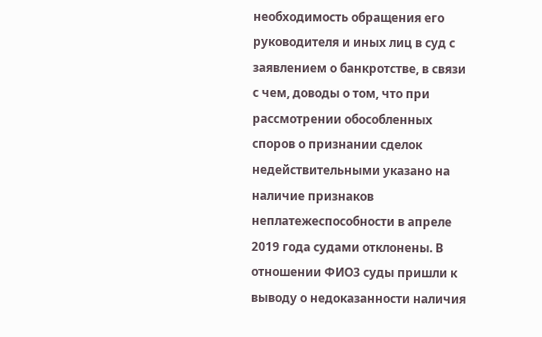необходимость обращения его руководителя и иных лиц в суд с заявлением о банкротстве, в связи с чем, доводы о том, что при рассмотрении обособленных споров о признании сделок недействительными указано на наличие признаков неплатежеспособности в апреле 2019 года судами отклонены. В отношении ФИО3 суды пришли к выводу о недоказанности наличия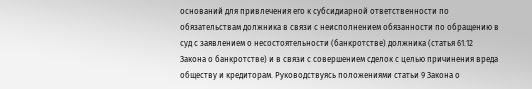оснований для привлечения его к субсидиарной ответственности по обязательствам должника в связи с неисполнением обязанности по обращению в суд с заявлением о несостоятельности (банкротстве) должника (статья 61.12 Закона о банкротстве) и в связи с совершением сделок с целью причинения вреда обществу и кредиторам. Руководствуясь положениями статьи 9 Закона о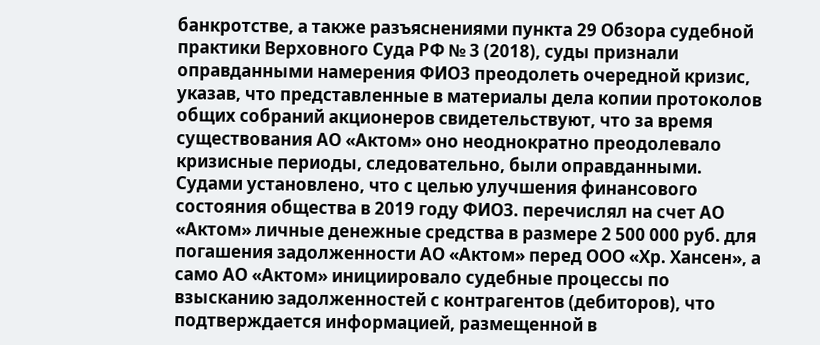банкротстве, а также разъяснениями пункта 29 Обзора судебной практики Верховного Суда РФ № 3 (2018), суды признали оправданными намерения ФИО3 преодолеть очередной кризис, указав, что представленные в материалы дела копии протоколов общих собраний акционеров свидетельствуют, что за время существования АО «Актом» оно неоднократно преодолевало кризисные периоды, следовательно, были оправданными. Судами установлено, что с целью улучшения финансового состояния общества в 2019 году ФИО3. перечислял на счет АО «Актом» личные денежные средства в размере 2 500 000 руб. для погашения задолженности АО «Актом» перед ООО «Хр. Хансен», а само АО «Актом» инициировало судебные процессы по взысканию задолженностей с контрагентов (дебиторов), что подтверждается информацией, размещенной в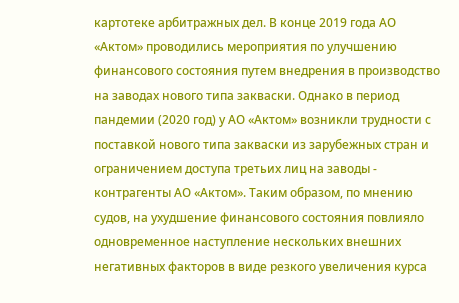картотеке арбитражных дел. В конце 2019 года АО «Актом» проводились мероприятия по улучшению финансового состояния путем внедрения в производство на заводах нового типа закваски. Однако в период пандемии (2020 год) у АО «Актом» возникли трудности с поставкой нового типа закваски из зарубежных стран и ограничением доступа третьих лиц на заводы - контрагенты АО «Актом». Таким образом, по мнению судов, на ухудшение финансового состояния повлияло одновременное наступление нескольких внешних негативных факторов в виде резкого увеличения курса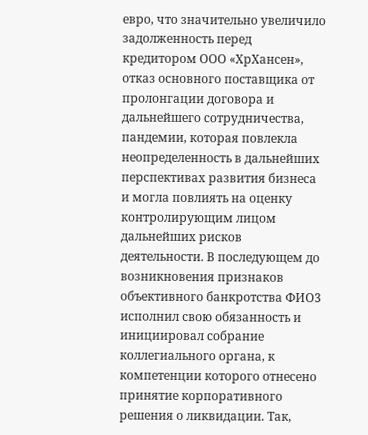евро, что значительно увеличило задолженность перед кредитором ООО «ХрХансен», отказ основного поставщика от пролонгации договора и дальнейшего сотрудничества, пандемии, которая повлекла неопределенность в дальнейших перспективах развития бизнеса и могла повлиять на оценку контролирующим лицом дальнейших рисков деятельности. В последующем до возникновения признаков объективного банкротства ФИО3 исполнил свою обязанность и инициировал собрание коллегиального органа, к компетенции которого отнесено принятие корпоративного решения о ликвидации. Так,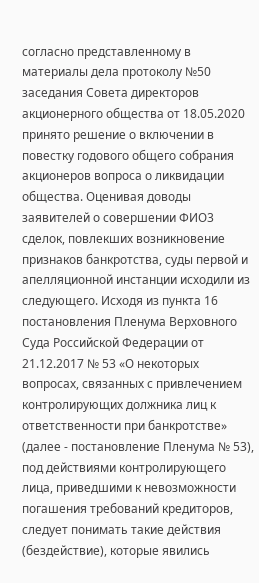согласно представленному в материалы дела протоколу №50 заседания Совета директоров акционерного общества от 18.05.2020 принято решение о включении в повестку годового общего собрания акционеров вопроса о ликвидации общества. Оценивая доводы заявителей о совершении ФИО3 сделок, повлекших возникновение признаков банкротства, суды первой и апелляционной инстанции исходили из следующего. Исходя из пункта 16 постановления Пленума Верховного Суда Российской Федерации от 21.12.2017 № 53 «О некоторых вопросах, связанных с привлечением контролирующих должника лиц к ответственности при банкротстве» (далее - постановление Пленума № 53), под действиями контролирующего лица, приведшими к невозможности погашения требований кредиторов, следует понимать такие действия (бездействие), которые явились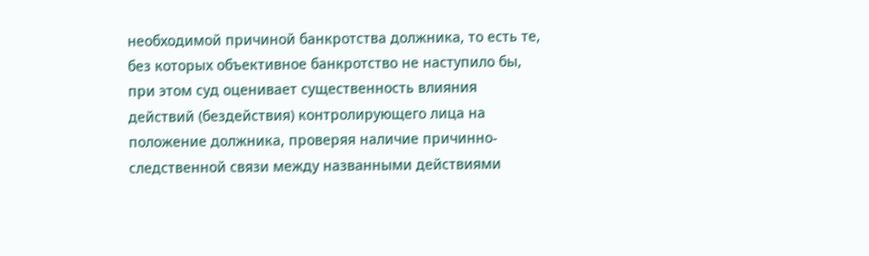необходимой причиной банкротства должника, то есть те, без которых объективное банкротство не наступило бы, при этом суд оценивает существенность влияния действий (бездействия) контролирующего лица на положение должника, проверяя наличие причинно-следственной связи между названными действиями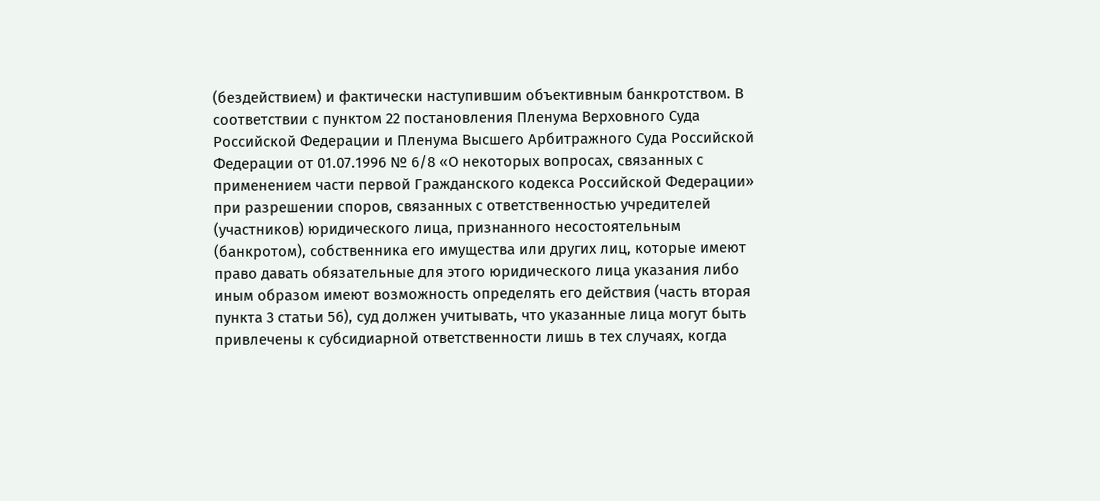(бездействием) и фактически наступившим объективным банкротством. В соответствии с пунктом 22 постановления Пленума Верховного Суда Российской Федерации и Пленума Высшего Арбитражного Суда Российской Федерации от 01.07.1996 № 6/8 «О некоторых вопросах, связанных с применением части первой Гражданского кодекса Российской Федерации» при разрешении споров, связанных с ответственностью учредителей (участников) юридического лица, признанного несостоятельным (банкротом), собственника его имущества или других лиц, которые имеют право давать обязательные для этого юридического лица указания либо иным образом имеют возможность определять его действия (часть вторая пункта 3 статьи 56), суд должен учитывать, что указанные лица могут быть привлечены к субсидиарной ответственности лишь в тех случаях, когда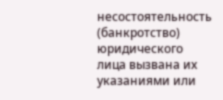несостоятельность (банкротство) юридического лица вызвана их указаниями или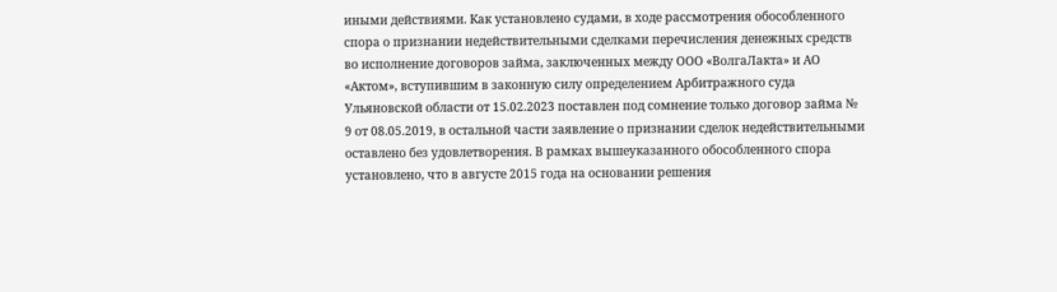иными действиями. Как установлено судами, в ходе рассмотрения обособленного спора о признании недействительными сделками перечисления денежных средств во исполнение договоров займа, заключенных между ООО «ВолгаЛакта» и АО «Актом», вступившим в законную силу определением Арбитражного суда Ульяновской области от 15.02.2023 поставлен под сомнение только договор займа № 9 от 08.05.2019, в остальной части заявление о признании сделок недействительными оставлено без удовлетворения. В рамках вышеуказанного обособленного спора установлено, что в августе 2015 года на основании решения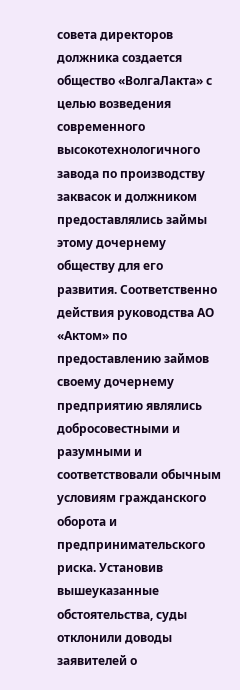совета директоров должника создается общество «ВолгаЛакта» с целью возведения современного высокотехнологичного завода по производству заквасок и должником предоставлялись займы этому дочернему обществу для его развития. Соответственно действия руководства АО «Актом» по предоставлению займов своему дочернему предприятию являлись добросовестными и разумными и соответствовали обычным условиям гражданского оборота и предпринимательского риска. Установив вышеуказанные обстоятельства, суды отклонили доводы заявителей о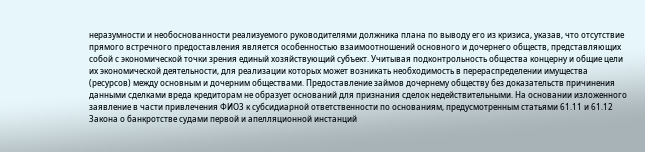неразумности и необоснованности реализуемого руководителями должника плана по выводу его из кризиса, указав, что отсутствие прямого встречного предоставления является особенностью взаимоотношений основного и дочернего обществ, представляющих собой с экономической точки зрения единый хозяйствующий субъект. Учитывая подконтрольность общества концерну и общие цели их экономической деятельности, для реализации которых может возникать необходимость в перераспределении имущества (ресурсов) между основным и дочерним обществами. Предоставление займов дочернему обществу без доказательств причинения данными сделками вреда кредиторам не образует оснований для признания сделок недействительными. На основании изложенного заявление в части привлечения ФИО3 к субсидиарной ответственности по основаниям, предусмотренным статьями 61.11 и 61.12 Закона о банкротстве судами первой и апелляционной инстанций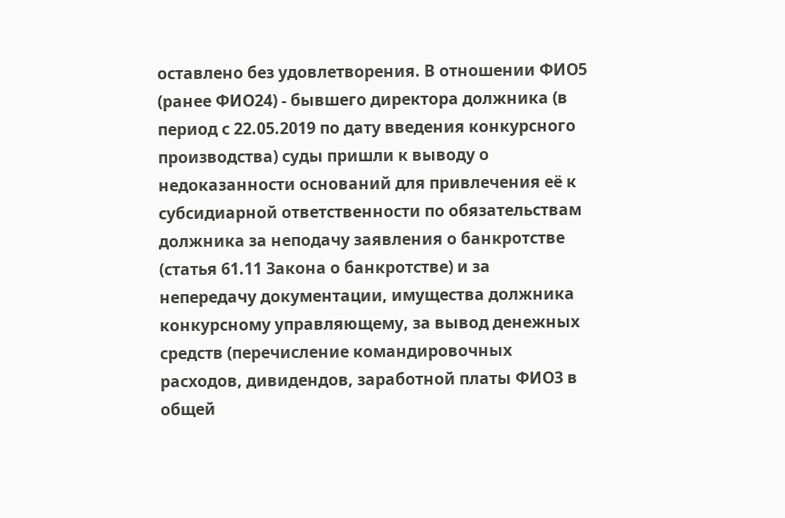оставлено без удовлетворения. В отношении ФИО5 (ранее ФИО24) - бывшего директора должника (в период с 22.05.2019 по дату введения конкурсного производства) суды пришли к выводу о недоказанности оснований для привлечения её к субсидиарной ответственности по обязательствам должника за неподачу заявления о банкротстве (статья 61.11 Закона о банкротстве) и за непередачу документации, имущества должника конкурсному управляющему, за вывод денежных средств (перечисление командировочных расходов, дивидендов, заработной платы ФИО3 в общей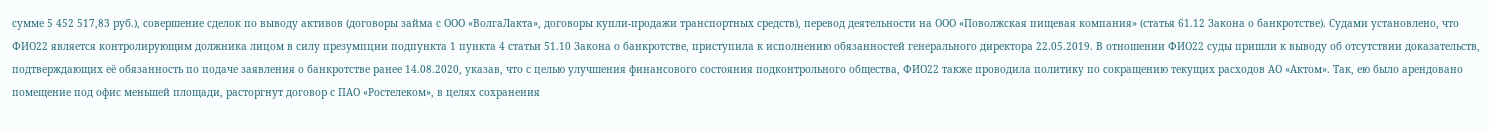сумме 5 452 517,83 руб.), совершение сделок по выводу активов (договоры займа с ООО «ВолгаЛакта», договоры купли-продажи транспортных средств), перевод деятельности на ООО «Поволжская пищевая компания» (статья 61.12 Закона о банкротстве). Судами установлено, что ФИО22 является контролирующим должника лицом в силу презумпции подпункта 1 пункта 4 статьи 51.10 Закона о банкротстве, приступила к исполнению обязанностей генерального директора 22.05.2019. В отношении ФИО22 суды пришли к выводу об отсутствии доказательств, подтверждающих её обязанность по подаче заявления о банкротстве ранее 14.08.2020, указав, что с целью улучшения финансового состояния подконтрольного общества, ФИО22 также проводила политику по сокращению текущих расходов АО «Актом». Так, ею было арендовано помещение под офис меньшей площади, расторгнут договор с ПАО «Ростелеком», в целях сохранения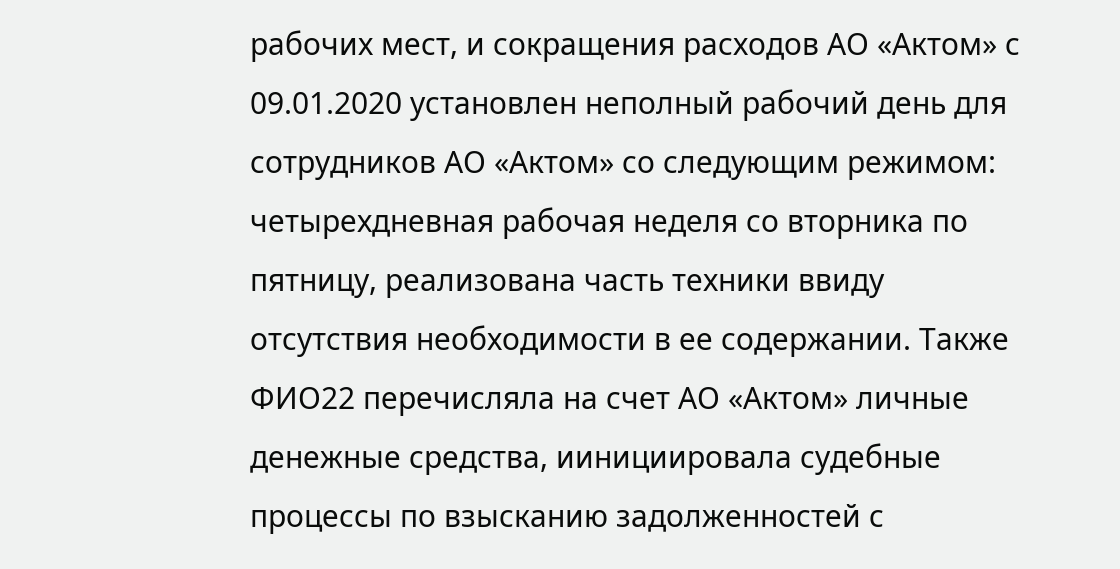рабочих мест, и сокращения расходов АО «Актом» с 09.01.2020 установлен неполный рабочий день для сотрудников АО «Актом» со следующим режимом: четырехдневная рабочая неделя со вторника по пятницу, реализована часть техники ввиду отсутствия необходимости в ее содержании. Также ФИО22 перечисляла на счет АО «Актом» личные денежные средства, иинициировала судебные процессы по взысканию задолженностей с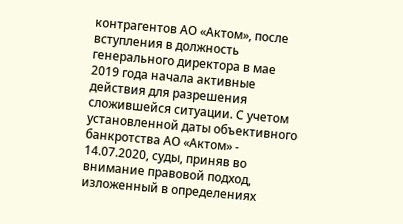контрагентов АО «Актом», после вступления в должность генерального директора в мае 2019 года начала активные действия для разрешения сложившейся ситуации. С учетом установленной даты объективного банкротства АО «Актом» - 14.07.2020, суды, приняв во внимание правовой подход, изложенный в определениях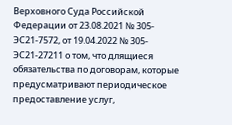Верховного Суда Российской Федерации от 23.08.2021 № 305-ЭС21-7572, от 19.04.2022 № 305-ЭС21-27211 о том, что длящиеся обязательства по договорам, которые предусматривают периодическое предоставление услуг,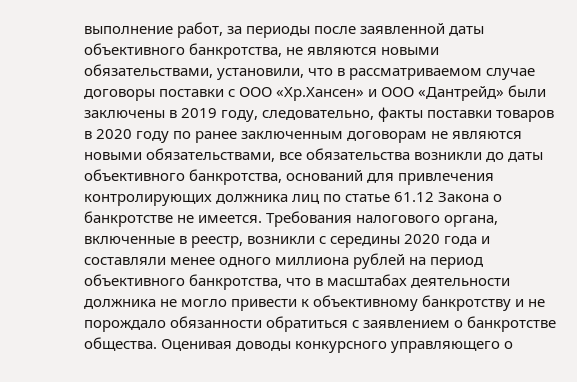выполнение работ, за периоды после заявленной даты объективного банкротства, не являются новыми обязательствами, установили, что в рассматриваемом случае договоры поставки с ООО «Хр.Хансен» и ООО «Дантрейд» были заключены в 2019 году, следовательно, факты поставки товаров в 2020 году по ранее заключенным договорам не являются новыми обязательствами, все обязательства возникли до даты объективного банкротства, оснований для привлечения контролирующих должника лиц по статье 61.12 Закона о банкротстве не имеется. Требования налогового органа, включенные в реестр, возникли с середины 2020 года и составляли менее одного миллиона рублей на период объективного банкротства, что в масштабах деятельности должника не могло привести к объективному банкротству и не порождало обязанности обратиться с заявлением о банкротстве общества. Оценивая доводы конкурсного управляющего о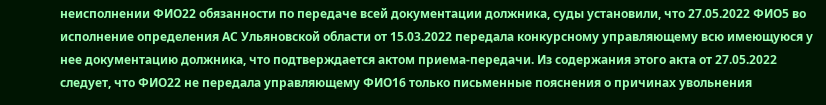неисполнении ФИО22 обязанности по передаче всей документации должника, суды установили, что 27.05.2022 ФИО5 во исполнение определения АС Ульяновской области от 15.03.2022 передала конкурсному управляющему всю имеющуюся у нее документацию должника, что подтверждается актом приема-передачи. Из содержания этого акта от 27.05.2022 следует, что ФИО22 не передала управляющему ФИО16 только письменные пояснения о причинах увольнения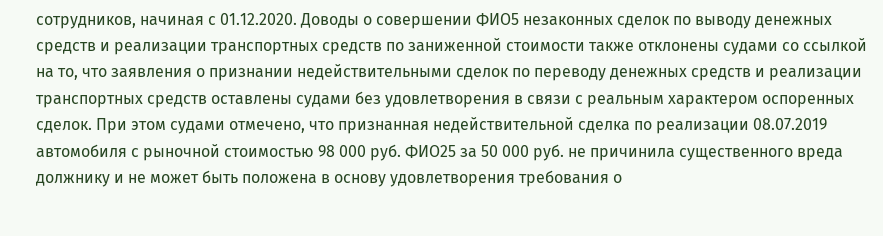сотрудников, начиная с 01.12.2020. Доводы о совершении ФИО5 незаконных сделок по выводу денежных средств и реализации транспортных средств по заниженной стоимости также отклонены судами со ссылкой на то, что заявления о признании недействительными сделок по переводу денежных средств и реализации транспортных средств оставлены судами без удовлетворения в связи с реальным характером оспоренных сделок. При этом судами отмечено, что признанная недействительной сделка по реализации 08.07.2019 автомобиля с рыночной стоимостью 98 000 руб. ФИО25 за 50 000 руб. не причинила существенного вреда должнику и не может быть положена в основу удовлетворения требования о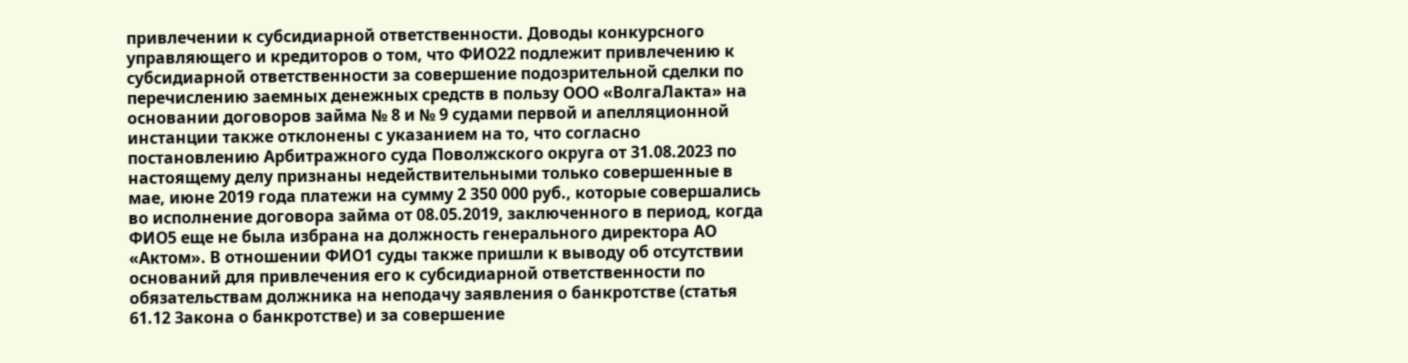привлечении к субсидиарной ответственности. Доводы конкурсного управляющего и кредиторов о том, что ФИО22 подлежит привлечению к субсидиарной ответственности за совершение подозрительной сделки по перечислению заемных денежных средств в пользу ООО «ВолгаЛакта» на основании договоров займа № 8 и № 9 судами первой и апелляционной инстанции также отклонены с указанием на то, что согласно постановлению Арбитражного суда Поволжского округа от 31.08.2023 по настоящему делу признаны недействительными только совершенные в мае, июне 2019 года платежи на сумму 2 350 000 руб., которые совершались во исполнение договора займа от 08.05.2019, заключенного в период, когда ФИО5 еще не была избрана на должность генерального директора АО «Актом». В отношении ФИО1 суды также пришли к выводу об отсутствии оснований для привлечения его к субсидиарной ответственности по обязательствам должника на неподачу заявления о банкротстве (статья 61.12 Закона о банкротстве) и за совершение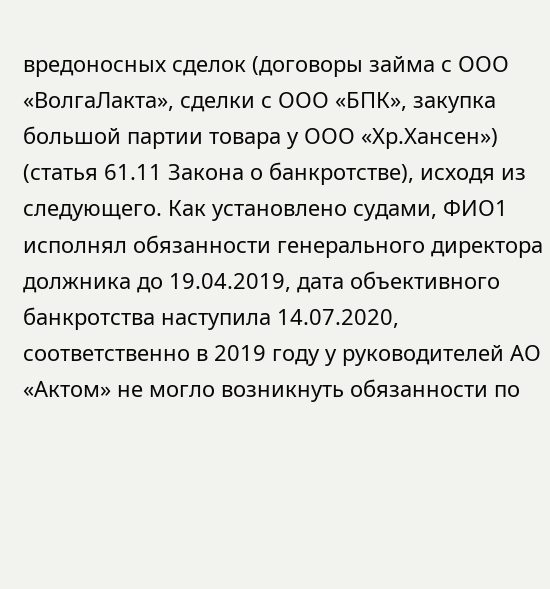вредоносных сделок (договоры займа с ООО «ВолгаЛакта», сделки с ООО «БПК», закупка большой партии товара у ООО «Хр.Хансен») (статья 61.11 Закона о банкротстве), исходя из следующего. Как установлено судами, ФИО1 исполнял обязанности генерального директора должника до 19.04.2019, дата объективного банкротства наступила 14.07.2020, соответственно в 2019 году у руководителей АО «Актом» не могло возникнуть обязанности по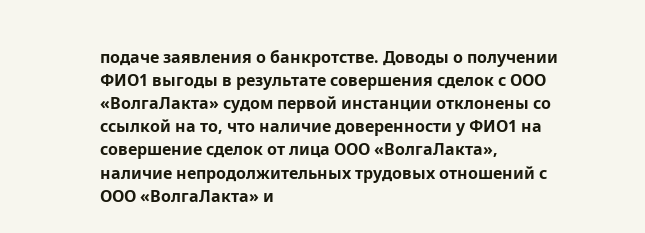подаче заявления о банкротстве. Доводы о получении ФИО1 выгоды в результате совершения сделок с ООО «ВолгаЛакта» судом первой инстанции отклонены со ссылкой на то, что наличие доверенности у ФИО1 на совершение сделок от лица ООО «ВолгаЛакта», наличие непродолжительных трудовых отношений с ООО «ВолгаЛакта» и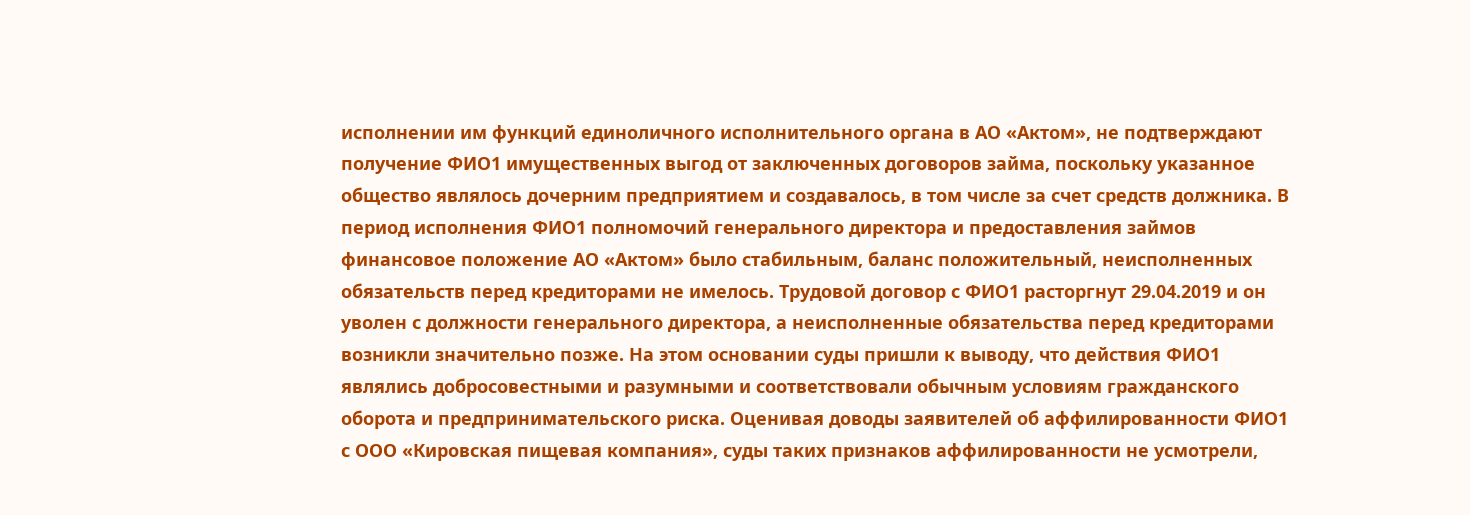исполнении им функций единоличного исполнительного органа в АО «Актом», не подтверждают получение ФИО1 имущественных выгод от заключенных договоров займа, поскольку указанное общество являлось дочерним предприятием и создавалось, в том числе за счет средств должника. В период исполнения ФИО1 полномочий генерального директора и предоставления займов финансовое положение АО «Актом» было стабильным, баланс положительный, неисполненных обязательств перед кредиторами не имелось. Трудовой договор с ФИО1 расторгнут 29.04.2019 и он уволен с должности генерального директора, а неисполненные обязательства перед кредиторами возникли значительно позже. На этом основании суды пришли к выводу, что действия ФИО1 являлись добросовестными и разумными и соответствовали обычным условиям гражданского оборота и предпринимательского риска. Оценивая доводы заявителей об аффилированности ФИО1 с ООО «Кировская пищевая компания», суды таких признаков аффилированности не усмотрели,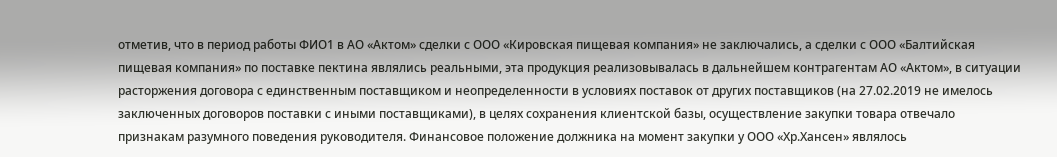отметив, что в период работы ФИО1 в АО «Актом» сделки с ООО «Кировская пищевая компания» не заключались, а сделки с ООО «Балтийская пищевая компания» по поставке пектина являлись реальными, эта продукция реализовывалась в дальнейшем контрагентам АО «Актом», в ситуации расторжения договора с единственным поставщиком и неопределенности в условиях поставок от других поставщиков (на 27.02.2019 не имелось заключенных договоров поставки с иными поставщиками), в целях сохранения клиентской базы, осуществление закупки товара отвечало признакам разумного поведения руководителя. Финансовое положение должника на момент закупки у ООО «Хр.Хансен» являлось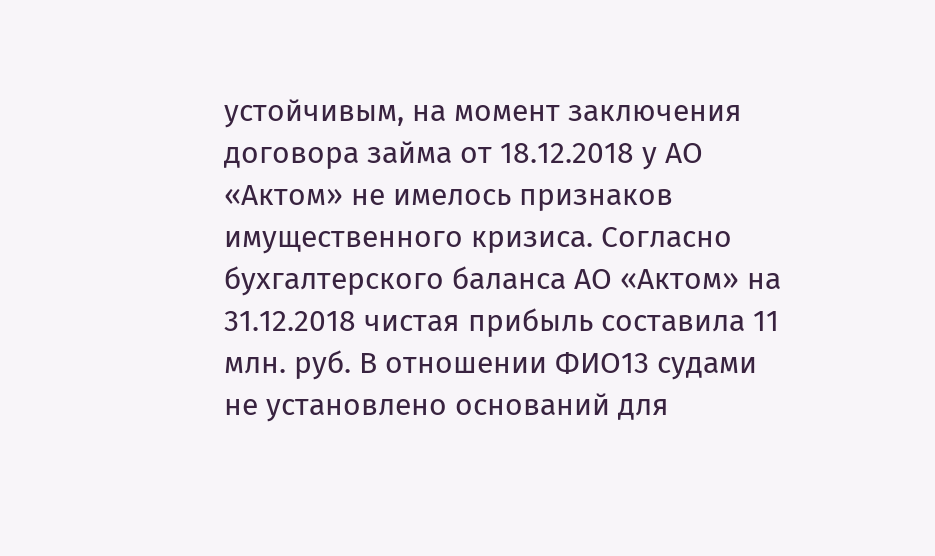устойчивым, на момент заключения договора займа от 18.12.2018 у АО «Актом» не имелось признаков имущественного кризиса. Согласно бухгалтерского баланса АО «Актом» на 31.12.2018 чистая прибыль составила 11 млн. руб. В отношении ФИО13 судами не установлено оснований для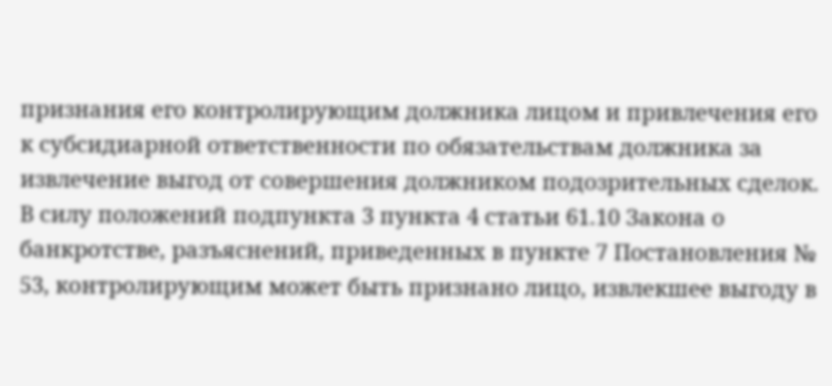признания его контролирующим должника лицом и привлечения его к субсидиарной ответственности по обязательствам должника за извлечение выгод от совершения должником подозрительных сделок. В силу положений подпункта 3 пункта 4 статьи 61.10 Закона о банкротстве, разъяснений, приведенных в пункте 7 Постановления № 53, контролирующим может быть признано лицо, извлекшее выгоду в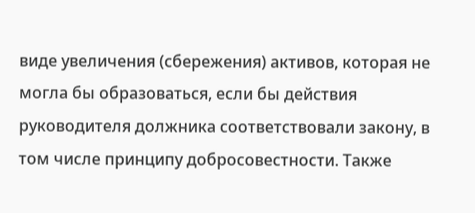виде увеличения (сбережения) активов, которая не могла бы образоваться, если бы действия руководителя должника соответствовали закону, в том числе принципу добросовестности. Также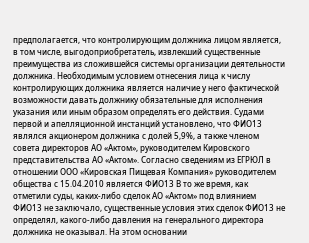предполагается, что контролирующим должника лицом является, в том числе, выгодоприобретатель, извлекший существенные преимущества из сложившейся системы организации деятельности должника. Необходимым условием отнесения лица к числу контролирующих должника является наличие у него фактической возможности давать должнику обязательные для исполнения указания или иным образом определять его действия. Судами первой и апелляционной инстанций установлено, что ФИО13 являлся акционером должника с долей 5,9%, а также членом совета директоров АО «Актом», руководителем Кировского представительства АО «Актом». Согласно сведениям из ЕГРЮЛ в отношении ООО «Кировская Пищевая Компания» руководителем общества с 15.04.2010 является ФИО13 В то же время, как отметили суды, каких-либо сделок АО «Актом» под влиянием ФИО13 не заключало, существенные условия этих сделок ФИО13 не определял, какого-либо давления на генерального директора должника не оказывал. На этом основании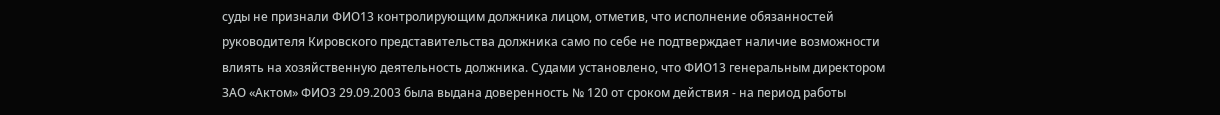суды не признали ФИО13 контролирующим должника лицом, отметив, что исполнение обязанностей руководителя Кировского представительства должника само по себе не подтверждает наличие возможности влиять на хозяйственную деятельность должника. Судами установлено, что ФИО13 генеральным директором ЗАО «Актом» ФИО3 29.09.2003 была выдана доверенность № 120 от сроком действия - на период работы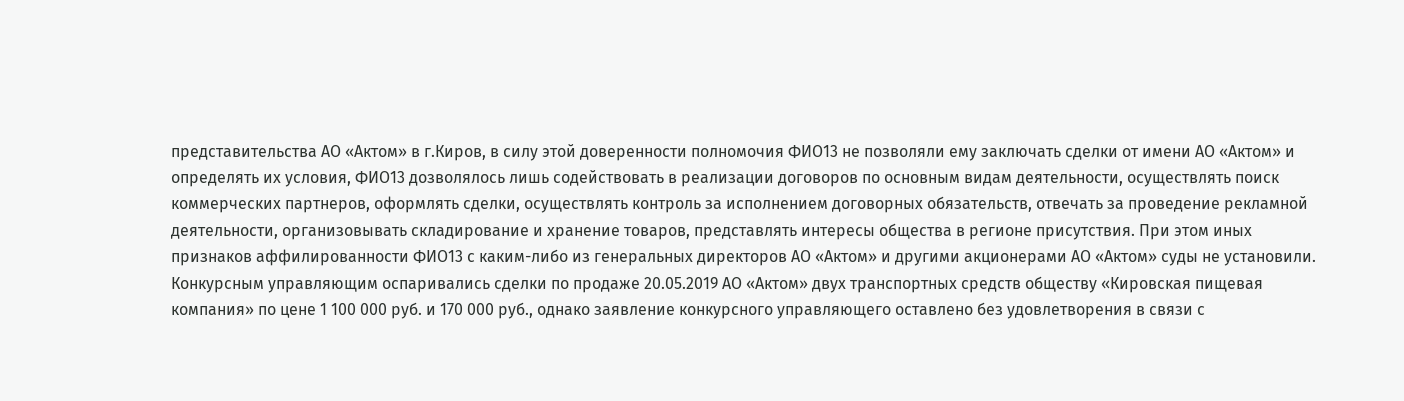представительства АО «Актом» в г.Киров, в силу этой доверенности полномочия ФИО13 не позволяли ему заключать сделки от имени АО «Актом» и определять их условия, ФИО13 дозволялось лишь содействовать в реализации договоров по основным видам деятельности, осуществлять поиск коммерческих партнеров, оформлять сделки, осуществлять контроль за исполнением договорных обязательств, отвечать за проведение рекламной деятельности, организовывать складирование и хранение товаров, представлять интересы общества в регионе присутствия. При этом иных признаков аффилированности ФИО13 с каким-либо из генеральных директоров АО «Актом» и другими акционерами АО «Актом» суды не установили. Конкурсным управляющим оспаривались сделки по продаже 20.05.2019 АО «Актом» двух транспортных средств обществу «Кировская пищевая компания» по цене 1 100 000 руб. и 170 000 руб., однако заявление конкурсного управляющего оставлено без удовлетворения в связи с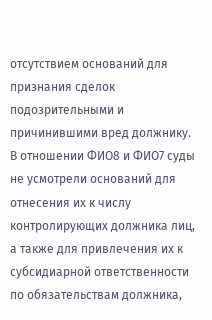отсутствием оснований для признания сделок подозрительными и причинившими вред должнику. В отношении ФИО8 и ФИО7 суды не усмотрели оснований для отнесения их к числу контролирующих должника лиц, а также для привлечения их к субсидиарной ответственности по обязательствам должника,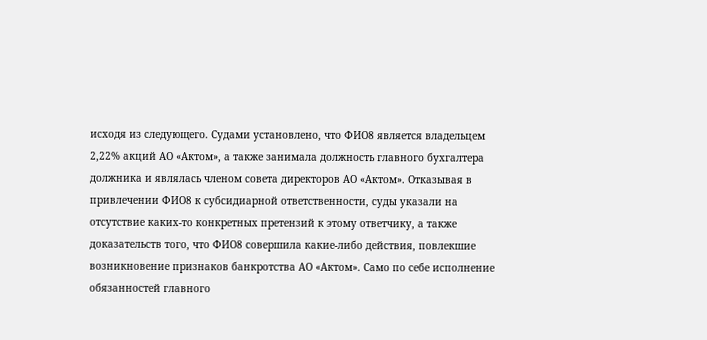исходя из следующего. Судами установлено, что ФИО8 является владельцем 2,22% акций АО «Актом», а также занимала должность главного бухгалтера должника и являлась членом совета директоров АО «Актом». Отказывая в привлечении ФИО8 к субсидиарной ответственности, суды указали на отсутствие каких-то конкретных претензий к этому ответчику, а также доказательств того, что ФИО8 совершила какие-либо действия, повлекшие возникновение признаков банкротства АО «Актом». Само по себе исполнение обязанностей главного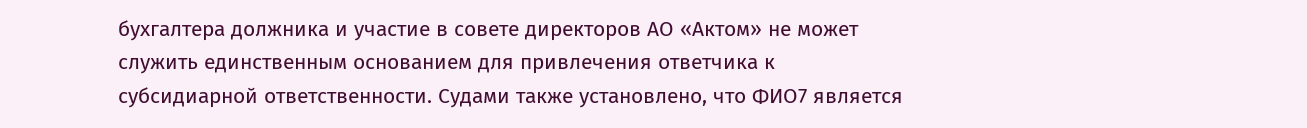бухгалтера должника и участие в совете директоров АО «Актом» не может служить единственным основанием для привлечения ответчика к субсидиарной ответственности. Судами также установлено, что ФИО7 является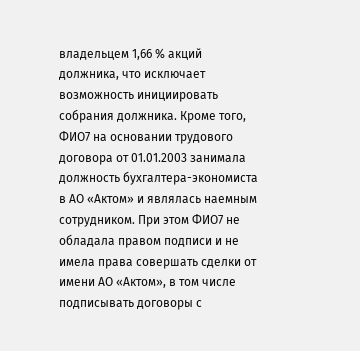владельцем 1,66 % акций должника, что исключает возможность инициировать собрания должника. Кроме того, ФИО7 на основании трудового договора от 01.01.2003 занимала должность бухгалтера-экономиста в АО «Актом» и являлась наемным сотрудником. При этом ФИО7 не обладала правом подписи и не имела права совершать сделки от имени АО «Актом», в том числе подписывать договоры с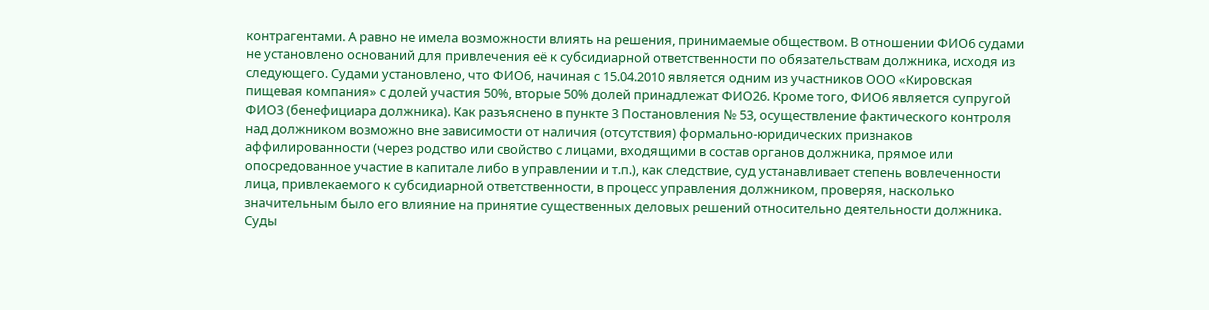контрагентами. А равно не имела возможности влиять на решения, принимаемые обществом. В отношении ФИО6 судами не установлено оснований для привлечения её к субсидиарной ответственности по обязательствам должника, исходя из следующего. Судами установлено, что ФИО6, начиная с 15.04.2010 является одним из участников ООО «Кировская пищевая компания» с долей участия 50%, вторые 50% долей принадлежат ФИО26. Кроме того, ФИО6 является супругой ФИО3 (бенефициара должника). Как разъяснено в пункте 3 Постановления № 53, осуществление фактического контроля над должником возможно вне зависимости от наличия (отсутствия) формально-юридических признаков аффилированности (через родство или свойство с лицами, входящими в состав органов должника, прямое или опосредованное участие в капитале либо в управлении и т.п.), как следствие, суд устанавливает степень вовлеченности лица, привлекаемого к субсидиарной ответственности, в процесс управления должником, проверяя, насколько значительным было его влияние на принятие существенных деловых решений относительно деятельности должника. Суды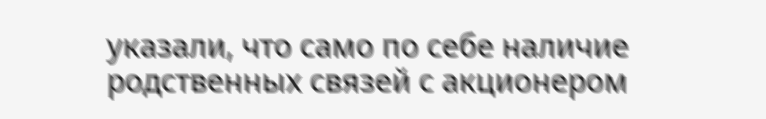указали, что само по себе наличие родственных связей с акционером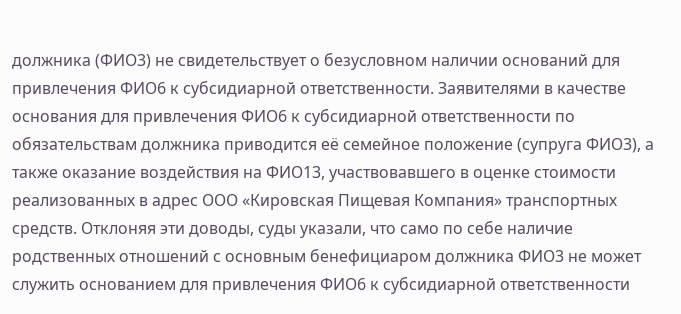должника (ФИО3) не свидетельствует о безусловном наличии оснований для привлечения ФИО6 к субсидиарной ответственности. Заявителями в качестве основания для привлечения ФИО6 к субсидиарной ответственности по обязательствам должника приводится её семейное положение (супруга ФИО3), а также оказание воздействия на ФИО13, участвовавшего в оценке стоимости реализованных в адрес ООО «Кировская Пищевая Компания» транспортных средств. Отклоняя эти доводы, суды указали, что само по себе наличие родственных отношений с основным бенефициаром должника ФИО3 не может служить основанием для привлечения ФИО6 к субсидиарной ответственности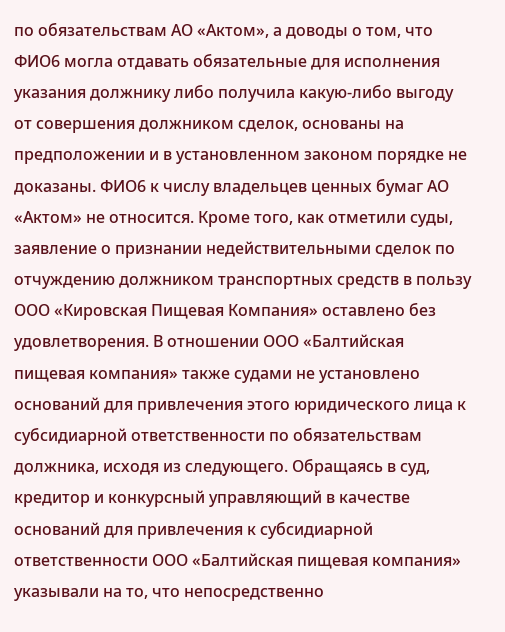по обязательствам АО «Актом», а доводы о том, что ФИО6 могла отдавать обязательные для исполнения указания должнику либо получила какую-либо выгоду от совершения должником сделок, основаны на предположении и в установленном законом порядке не доказаны. ФИО6 к числу владельцев ценных бумаг АО «Актом» не относится. Кроме того, как отметили суды, заявление о признании недействительными сделок по отчуждению должником транспортных средств в пользу ООО «Кировская Пищевая Компания» оставлено без удовлетворения. В отношении ООО «Балтийская пищевая компания» также судами не установлено оснований для привлечения этого юридического лица к субсидиарной ответственности по обязательствам должника, исходя из следующего. Обращаясь в суд, кредитор и конкурсный управляющий в качестве оснований для привлечения к субсидиарной ответственности ООО «Балтийская пищевая компания» указывали на то, что непосредственно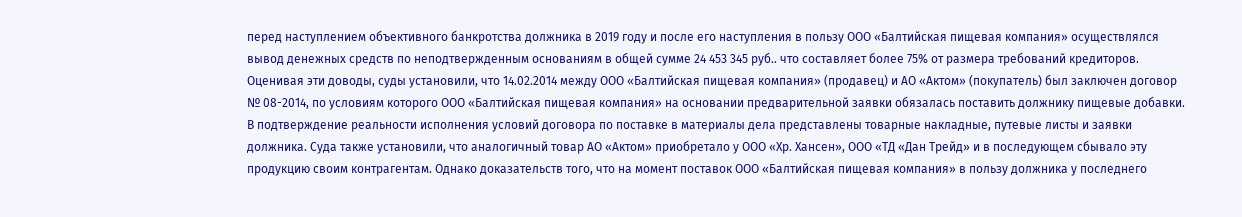перед наступлением объективного банкротства должника в 2019 году и после его наступления в пользу ООО «Балтийская пищевая компания» осуществлялся вывод денежных средств по неподтвержденным основаниям в общей сумме 24 453 345 руб.. что составляет более 75% от размера требований кредиторов. Оценивая эти доводы, суды установили, что 14.02.2014 между ООО «Балтийская пищевая компания» (продавец) и АО «Актом» (покупатель) был заключен договор № 08-2014, по условиям которого ООО «Балтийская пищевая компания» на основании предварительной заявки обязалась поставить должнику пищевые добавки. В подтверждение реальности исполнения условий договора по поставке в материалы дела представлены товарные накладные, путевые листы и заявки должника. Суда также установили, что аналогичный товар АО «Актом» приобретало у ООО «Хр. Хансен», ООО «ТД «Дан Трейд» и в последующем сбывало эту продукцию своим контрагентам. Однако доказательств того, что на момент поставок ООО «Балтийская пищевая компания» в пользу должника у последнего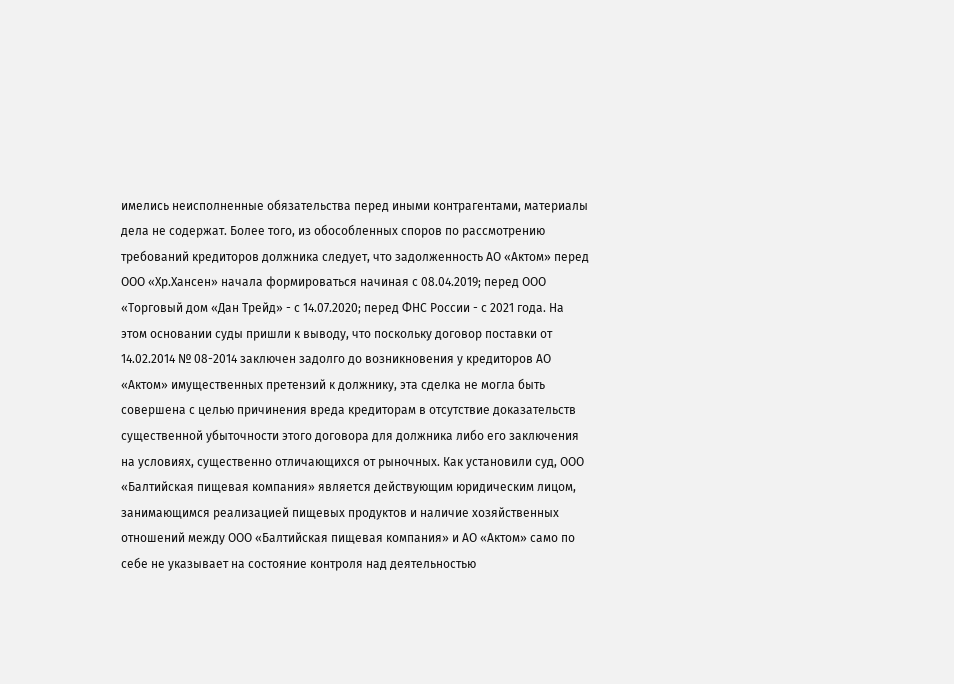имелись неисполненные обязательства перед иными контрагентами, материалы дела не содержат. Более того, из обособленных споров по рассмотрению требований кредиторов должника следует, что задолженность АО «Актом» перед ООО «Хр.Хансен» начала формироваться начиная с 08.04.2019; перед ООО «Торговый дом «Дан Трейд» - с 14.07.2020; перед ФНС России - с 2021 года. На этом основании суды пришли к выводу, что поскольку договор поставки от 14.02.2014 № 08-2014 заключен задолго до возникновения у кредиторов АО «Актом» имущественных претензий к должнику, эта сделка не могла быть совершена с целью причинения вреда кредиторам в отсутствие доказательств существенной убыточности этого договора для должника либо его заключения на условиях, существенно отличающихся от рыночных. Как установили суд, ООО «Балтийская пищевая компания» является действующим юридическим лицом, занимающимся реализацией пищевых продуктов и наличие хозяйственных отношений между ООО «Балтийская пищевая компания» и АО «Актом» само по себе не указывает на состояние контроля над деятельностью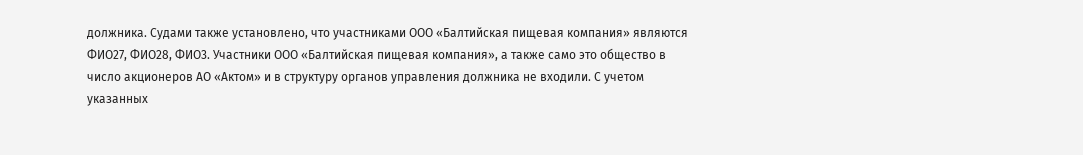должника. Судами также установлено, что участниками ООО «Балтийская пищевая компания» являются ФИО27, ФИО28, ФИО3. Участники ООО «Балтийская пищевая компания», а также само это общество в число акционеров АО «Актом» и в структуру органов управления должника не входили. С учетом указанных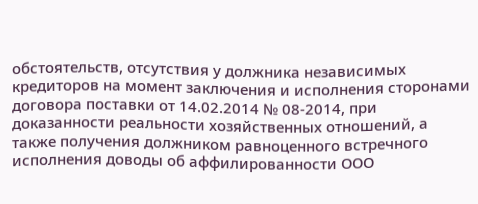обстоятельств, отсутствия у должника независимых кредиторов на момент заключения и исполнения сторонами договора поставки от 14.02.2014 № 08-2014, при доказанности реальности хозяйственных отношений, а также получения должником равноценного встречного исполнения доводы об аффилированности ООО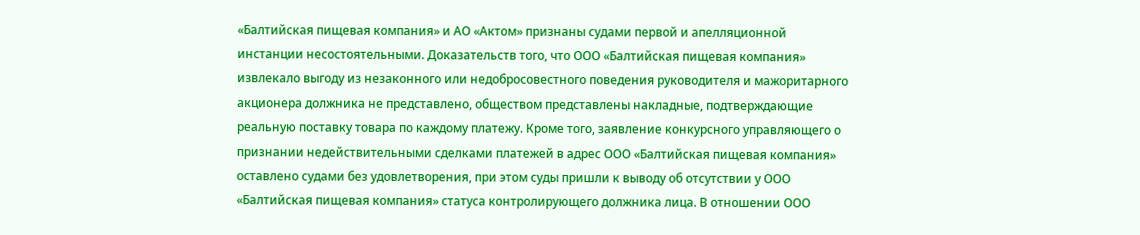«Балтийская пищевая компания» и АО «Актом» признаны судами первой и апелляционной инстанции несостоятельными. Доказательств того, что ООО «Балтийская пищевая компания» извлекало выгоду из незаконного или недобросовестного поведения руководителя и мажоритарного акционера должника не представлено, обществом представлены накладные, подтверждающие реальную поставку товара по каждому платежу. Кроме того, заявление конкурсного управляющего о признании недействительными сделками платежей в адрес ООО «Балтийская пищевая компания» оставлено судами без удовлетворения, при этом суды пришли к выводу об отсутствии у ООО «Балтийская пищевая компания» статуса контролирующего должника лица. В отношении ООО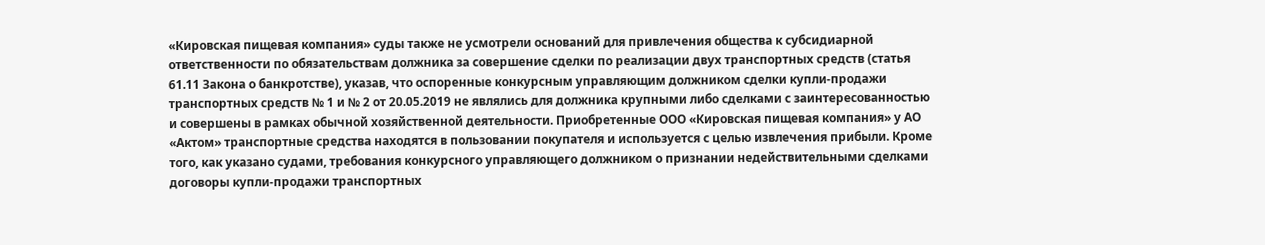«Кировская пищевая компания» суды также не усмотрели оснований для привлечения общества к субсидиарной ответственности по обязательствам должника за совершение сделки по реализации двух транспортных средств (статья 61.11 Закона о банкротстве), указав, что оспоренные конкурсным управляющим должником сделки купли-продажи транспортных средств № 1 и № 2 от 20.05.2019 не являлись для должника крупными либо сделками с заинтересованностью и совершены в рамках обычной хозяйственной деятельности. Приобретенные ООО «Кировская пищевая компания» у АО «Актом» транспортные средства находятся в пользовании покупателя и используется с целью извлечения прибыли. Кроме того, как указано судами, требования конкурсного управляющего должником о признании недействительными сделками договоры купли-продажи транспортных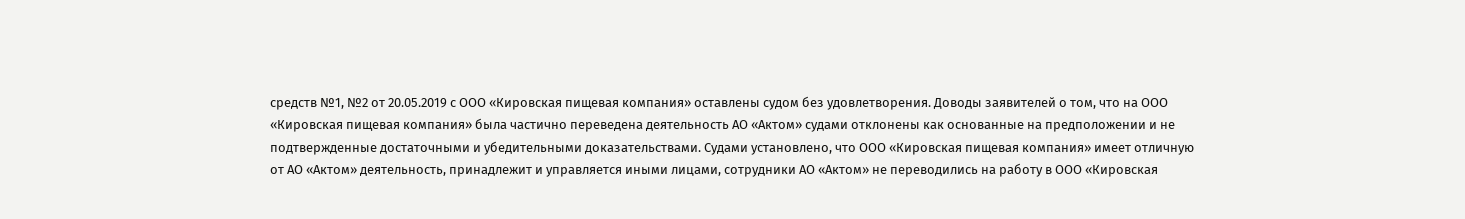средств №1, №2 от 20.05.2019 с ООО «Кировская пищевая компания» оставлены судом без удовлетворения. Доводы заявителей о том, что на ООО «Кировская пищевая компания» была частично переведена деятельность АО «Актом» судами отклонены как основанные на предположении и не подтвержденные достаточными и убедительными доказательствами. Судами установлено, что ООО «Кировская пищевая компания» имеет отличную от АО «Актом» деятельность, принадлежит и управляется иными лицами, сотрудники АО «Актом» не переводились на работу в ООО «Кировская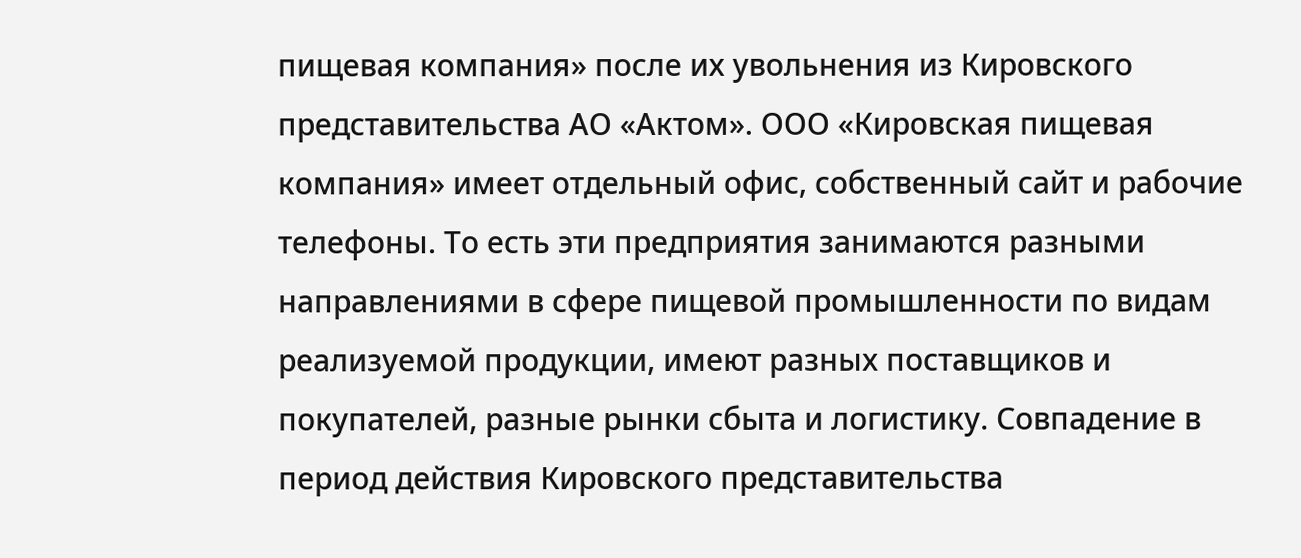пищевая компания» после их увольнения из Кировского представительства АО «Актом». ООО «Кировская пищевая компания» имеет отдельный офис, собственный сайт и рабочие телефоны. То есть эти предприятия занимаются разными направлениями в сфере пищевой промышленности по видам реализуемой продукции, имеют разных поставщиков и покупателей, разные рынки сбыта и логистику. Совпадение в период действия Кировского представительства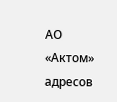АО «Актом» адресов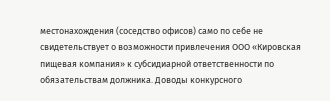местонахождения (соседство офисов) само по себе не свидетельствует о возможности привлечения ООО «Кировская пищевая компания» к субсидиарной ответственности по обязательствам должника. Доводы конкурсного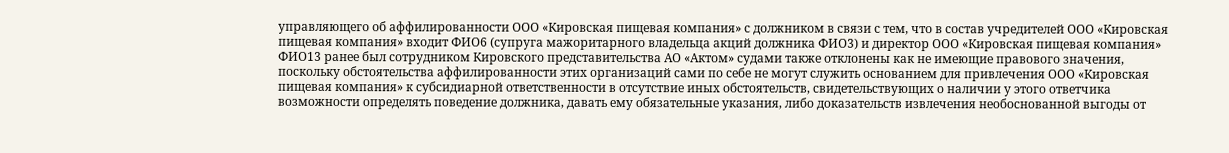управляющего об аффилированности ООО «Кировская пищевая компания» с должником в связи с тем, что в состав учредителей ООО «Кировская пищевая компания» входит ФИО6 (супруга мажоритарного владельца акций должника ФИО3) и директор ООО «Кировская пищевая компания» ФИО13 ранее был сотрудником Кировского представительства АО «Актом» судами также отклонены как не имеющие правового значения, поскольку обстоятельства аффилированности этих организаций сами по себе не могут служить основанием для привлечения ООО «Кировская пищевая компания» к субсидиарной ответственности в отсутствие иных обстоятельств, свидетельствующих о наличии у этого ответчика возможности определять поведение должника, давать ему обязательные указания, либо доказательств извлечения необоснованной выгоды от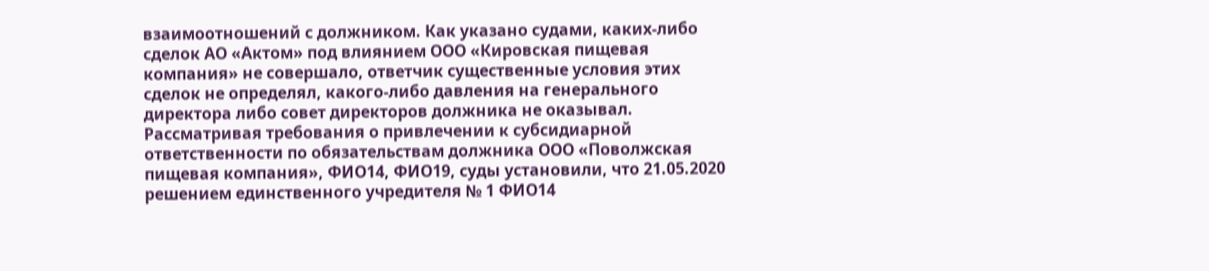взаимоотношений с должником. Как указано судами, каких-либо сделок АО «Актом» под влиянием ООО «Кировская пищевая компания» не совершало, ответчик существенные условия этих сделок не определял, какого-либо давления на генерального директора либо совет директоров должника не оказывал. Рассматривая требования о привлечении к субсидиарной ответственности по обязательствам должника ООО «Поволжская пищевая компания», ФИО14, ФИО19, суды установили, что 21.05.2020 решением единственного учредителя № 1 ФИО14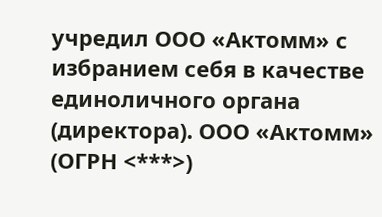учредил ООО «Актомм» с избранием себя в качестве единоличного органа (директора). ООО «Актомм» (ОГРН <***>)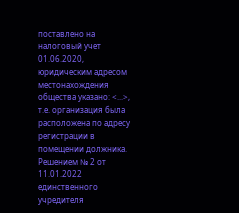поставлено на налоговый учет 01.06.2020, юридическим адресом местонахождения общества указано: <...>, т.е. организация была расположена по адресу регистрации в помещении должника. Решением № 2 от 11.01.2022 единственного учредителя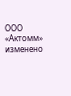ООО «Актомм» изменено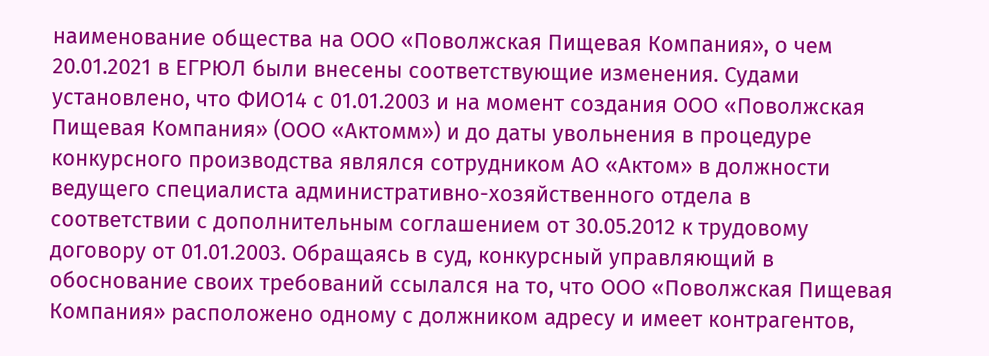наименование общества на ООО «Поволжская Пищевая Компания», о чем 20.01.2021 в ЕГРЮЛ были внесены соответствующие изменения. Судами установлено, что ФИО14 с 01.01.2003 и на момент создания ООО «Поволжская Пищевая Компания» (ООО «Актомм») и до даты увольнения в процедуре конкурсного производства являлся сотрудником АО «Актом» в должности ведущего специалиста административно-хозяйственного отдела в соответствии с дополнительным соглашением от 30.05.2012 к трудовому договору от 01.01.2003. Обращаясь в суд, конкурсный управляющий в обоснование своих требований ссылался на то, что ООО «Поволжская Пищевая Компания» расположено одному с должником адресу и имеет контрагентов,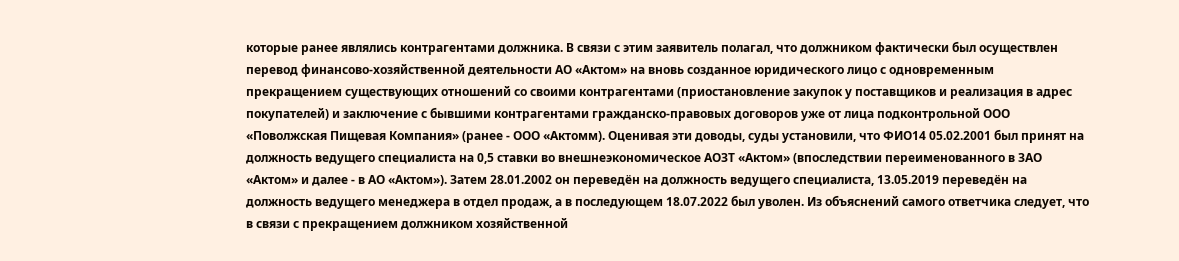которые ранее являлись контрагентами должника. В связи с этим заявитель полагал, что должником фактически был осуществлен перевод финансово-хозяйственной деятельности АО «Актом» на вновь созданное юридического лицо с одновременным прекращением существующих отношений со своими контрагентами (приостановление закупок у поставщиков и реализация в адрес покупателей) и заключение с бывшими контрагентами гражданско-правовых договоров уже от лица подконтрольной ООО «Поволжская Пищевая Компания» (ранее - ООО «Актомм). Оценивая эти доводы, суды установили, что ФИО14 05.02.2001 был принят на должность ведущего специалиста на 0,5 ставки во внешнеэкономическое АОЗТ «Актом» (впоследствии переименованного в ЗАО «Актом» и далее - в АО «Актом»). Затем 28.01.2002 он переведён на должность ведущего специалиста, 13.05.2019 переведён на должность ведущего менеджера в отдел продаж, а в последующем 18.07.2022 был уволен. Из объяснений самого ответчика следует, что в связи с прекращением должником хозяйственной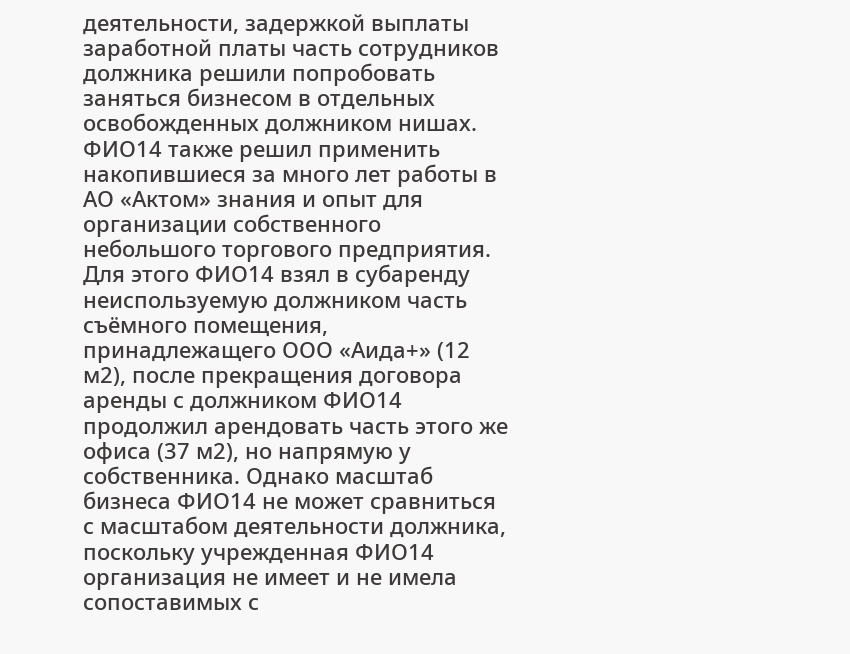деятельности, задержкой выплаты заработной платы часть сотрудников должника решили попробовать заняться бизнесом в отдельных освобожденных должником нишах. ФИО14 также решил применить накопившиеся за много лет работы в АО «Актом» знания и опыт для организации собственного небольшого торгового предприятия. Для этого ФИО14 взял в субаренду неиспользуемую должником часть съёмного помещения, принадлежащего ООО «Аида+» (12 м2), после прекращения договора аренды с должником ФИО14 продолжил арендовать часть этого же офиса (37 м2), но напрямую у собственника. Однако масштаб бизнеса ФИО14 не может сравниться с масштабом деятельности должника, поскольку учрежденная ФИО14 организация не имеет и не имела сопоставимых с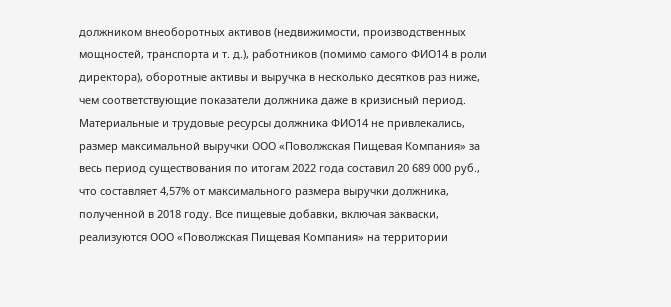должником внеоборотных активов (недвижимости, производственных мощностей, транспорта и т. д.), работников (помимо самого ФИО14 в роли директора), оборотные активы и выручка в несколько десятков раз ниже, чем соответствующие показатели должника даже в кризисный период. Материальные и трудовые ресурсы должника ФИО14 не привлекались, размер максимальной выручки ООО «Поволжская Пищевая Компания» за весь период существования по итогам 2022 года составил 20 689 000 руб., что составляет 4,57% от максимального размера выручки должника, полученной в 2018 году. Все пищевые добавки, включая закваски, реализуются ООО «Поволжская Пищевая Компания» на территории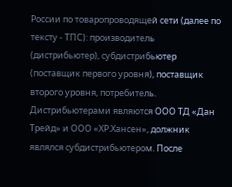России по товаропроводящей сети (далее по тексту - ТПС): производитель (дистрибьютер), субдистрибьютер (поставщик первого уровня), поставщик второго уровня, потребитель. Дистрибьютерами являются ООО ТД «Дан Трейд» и ООО «ХР.Хансен», должник являлся субдистрибьютером. После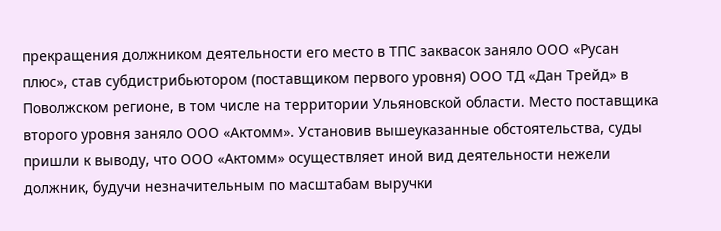прекращения должником деятельности его место в ТПС заквасок заняло ООО «Русан плюс», став субдистрибьютором (поставщиком первого уровня) ООО ТД «Дан Трейд» в Поволжском регионе, в том числе на территории Ульяновской области. Место поставщика второго уровня заняло ООО «Актомм». Установив вышеуказанные обстоятельства, суды пришли к выводу, что ООО «Актомм» осуществляет иной вид деятельности нежели должник, будучи незначительным по масштабам выручки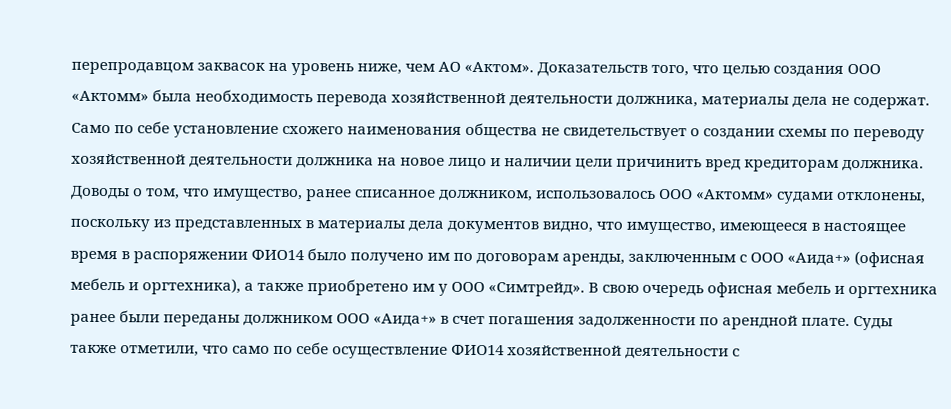перепродавцом заквасок на уровень ниже, чем АО «Актом». Доказательств того, что целью создания ООО «Актомм» была необходимость перевода хозяйственной деятельности должника, материалы дела не содержат. Само по себе установление схожего наименования общества не свидетельствует о создании схемы по переводу хозяйственной деятельности должника на новое лицо и наличии цели причинить вред кредиторам должника. Доводы о том, что имущество, ранее списанное должником, использовалось ООО «Актомм» судами отклонены, поскольку из представленных в материалы дела документов видно, что имущество, имеющееся в настоящее время в распоряжении ФИО14 было получено им по договорам аренды, заключенным с ООО «Аида+» (офисная мебель и оргтехника), а также приобретено им у ООО «Симтрейд». В свою очередь офисная мебель и оргтехника ранее были переданы должником ООО «Аида+» в счет погашения задолженности по арендной плате. Суды также отметили, что само по себе осуществление ФИО14 хозяйственной деятельности с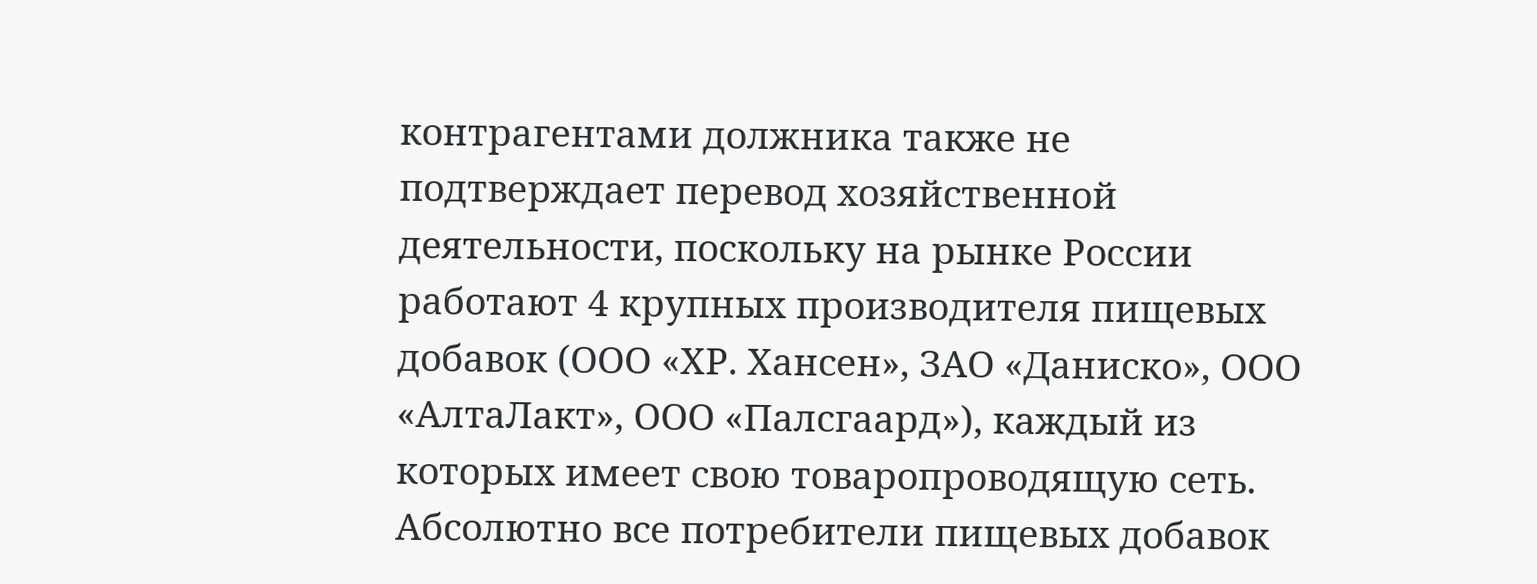контрагентами должника также не подтверждает перевод хозяйственной деятельности, поскольку на рынке России работают 4 крупных производителя пищевых добавок (ООО «ХР. Хансен», ЗАО «Даниско», ООО «АлтаЛакт», ООО «Палсгаард»), каждый из которых имеет свою товаропроводящую сеть. Абсолютно все потребители пищевых добавок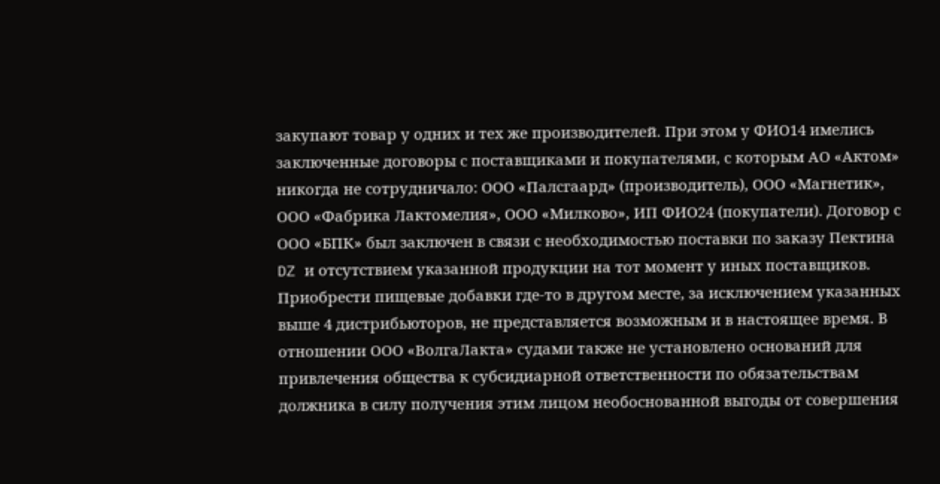закупают товар у одних и тех же производителей. При этом у ФИО14 имелись заключенные договоры с поставщиками и покупателями, с которым АО «Актом» никогда не сотрудничало: ООО «Палсгаард» (производитель), ООО «Магнетик», ООО «Фабрика Лактомелия», ООО «Милково», ИП ФИО24 (покупатели). Договор с ООО «БПК» был заключен в связи с необходимостью поставки по заказу Пектина DZ и отсутствием указанной продукции на тот момент у иных поставщиков. Приобрести пищевые добавки где-то в другом месте, за исключением указанных выше 4 дистрибьюторов, не представляется возможным и в настоящее время. В отношении ООО «ВолгаЛакта» судами также не установлено оснований для привлечения общества к субсидиарной ответственности по обязательствам должника в силу получения этим лицом необоснованной выгоды от совершения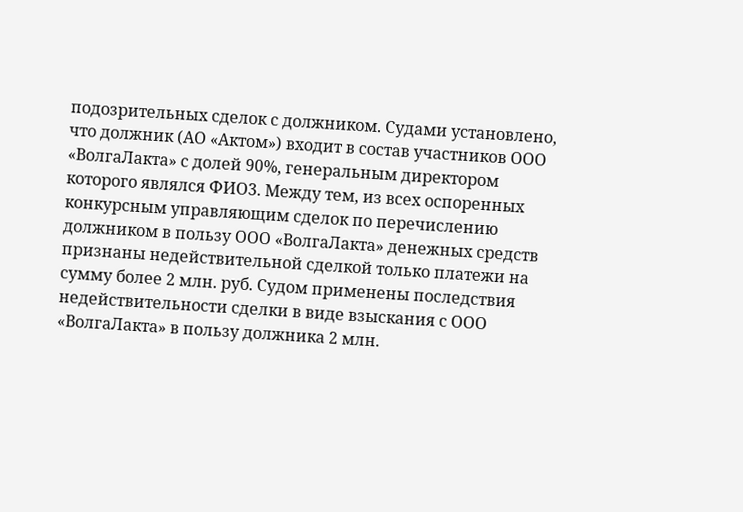подозрительных сделок с должником. Судами установлено, что должник (АО «Актом») входит в состав участников ООО «ВолгаЛакта» с долей 90%, генеральным директором которого являлся ФИО3. Между тем, из всех оспоренных конкурсным управляющим сделок по перечислению должником в пользу ООО «ВолгаЛакта» денежных средств признаны недействительной сделкой только платежи на сумму более 2 млн. руб. Судом применены последствия недействительности сделки в виде взыскания с ООО «ВолгаЛакта» в пользу должника 2 млн.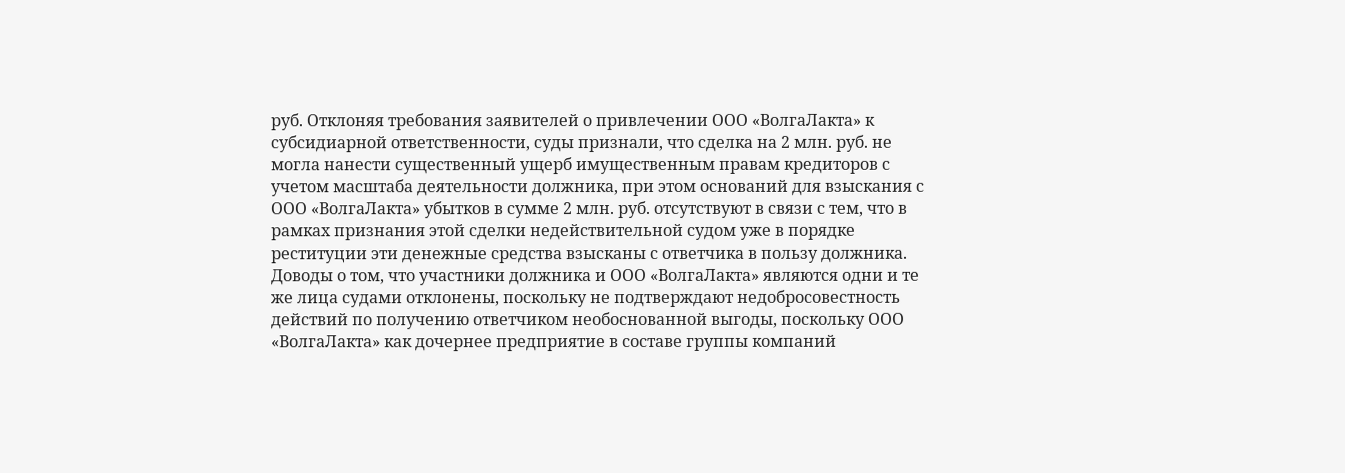руб. Отклоняя требования заявителей о привлечении ООО «ВолгаЛакта» к субсидиарной ответственности, суды признали, что сделка на 2 млн. руб. не могла нанести существенный ущерб имущественным правам кредиторов с учетом масштаба деятельности должника, при этом оснований для взыскания с ООО «ВолгаЛакта» убытков в сумме 2 млн. руб. отсутствуют в связи с тем, что в рамках признания этой сделки недействительной судом уже в порядке реституции эти денежные средства взысканы с ответчика в пользу должника. Доводы о том, что участники должника и ООО «ВолгаЛакта» являются одни и те же лица судами отклонены, поскольку не подтверждают недобросовестность действий по получению ответчиком необоснованной выгоды, поскольку ООО «ВолгаЛакта» как дочернее предприятие в составе группы компаний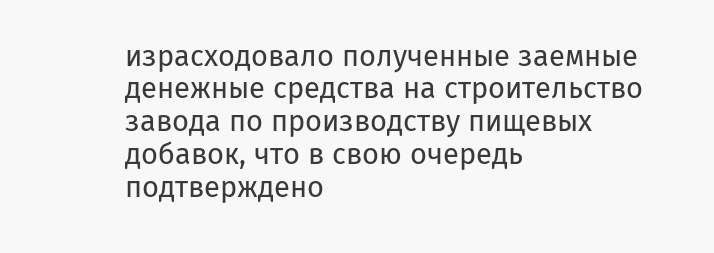израсходовало полученные заемные денежные средства на строительство завода по производству пищевых добавок, что в свою очередь подтверждено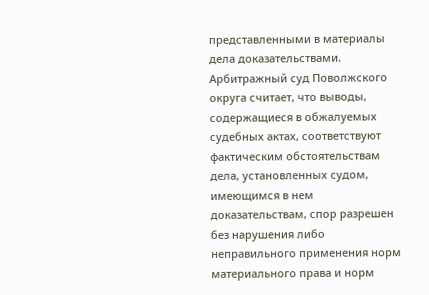представленными в материалы дела доказательствами. Арбитражный суд Поволжского округа считает, что выводы, содержащиеся в обжалуемых судебных актах, соответствуют фактическим обстоятельствам дела, установленных судом, имеющимся в нем доказательствам, спор разрешен без нарушения либо неправильного применения норм материального права и норм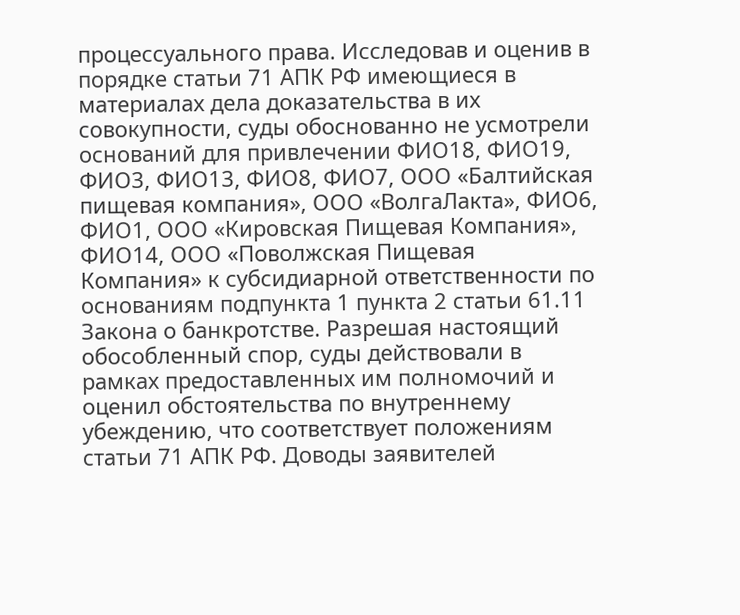процессуального права. Исследовав и оценив в порядке статьи 71 АПК РФ имеющиеся в материалах дела доказательства в их совокупности, суды обоснованно не усмотрели оснований для привлечении ФИО18, ФИО19, ФИО3, ФИО13, ФИО8, ФИО7, ООО «Балтийская пищевая компания», ООО «ВолгаЛакта», ФИО6, ФИО1, ООО «Кировская Пищевая Компания», ФИО14, ООО «Поволжская Пищевая Компания» к субсидиарной ответственности по основаниям подпункта 1 пункта 2 статьи 61.11 Закона о банкротстве. Разрешая настоящий обособленный спор, суды действовали в рамках предоставленных им полномочий и оценил обстоятельства по внутреннему убеждению, что соответствует положениям статьи 71 АПК РФ. Доводы заявителей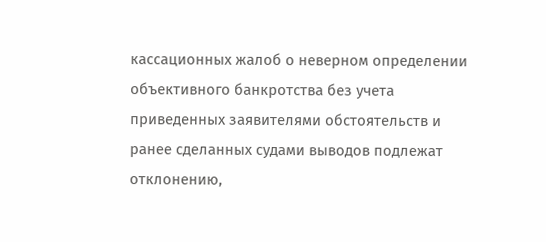кассационных жалоб о неверном определении объективного банкротства без учета приведенных заявителями обстоятельств и ранее сделанных судами выводов подлежат отклонению,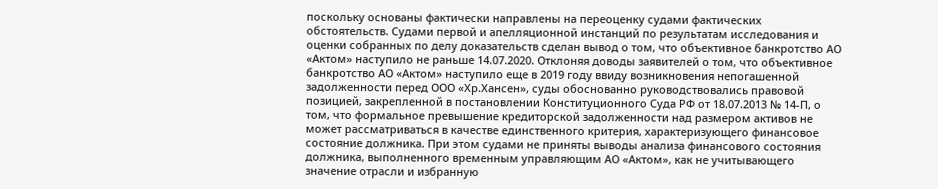поскольку основаны фактически направлены на переоценку судами фактических обстоятельств. Судами первой и апелляционной инстанций по результатам исследования и оценки собранных по делу доказательств сделан вывод о том, что объективное банкротство АО «Актом» наступило не раньше 14.07.2020. Отклоняя доводы заявителей о том, что объективное банкротство АО «Актом» наступило еще в 2019 году ввиду возникновения непогашенной задолженности перед ООО «Хр.Хансен», суды обоснованно руководствовались правовой позицией, закрепленной в постановлении Конституционного Суда РФ от 18.07.2013 № 14-П, о том, что формальное превышение кредиторской задолженности над размером активов не может рассматриваться в качестве единственного критерия, характеризующего финансовое состояние должника. При этом судами не приняты выводы анализа финансового состояния должника, выполненного временным управляющим АО «Актом», как не учитывающего значение отрасли и избранную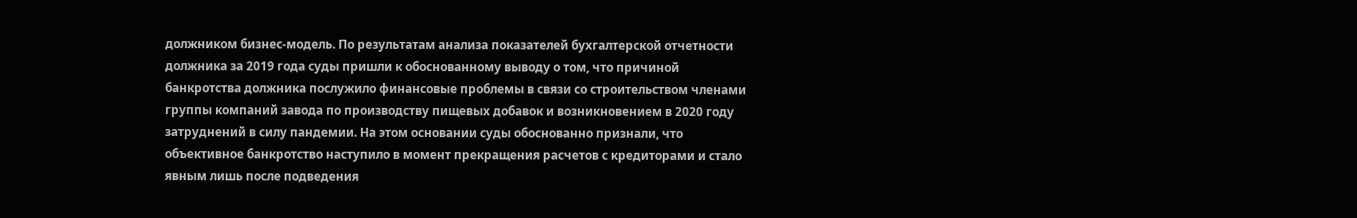должником бизнес-модель. По результатам анализа показателей бухгалтерской отчетности должника за 2019 года суды пришли к обоснованному выводу о том, что причиной банкротства должника послужило финансовые проблемы в связи со строительством членами группы компаний завода по производству пищевых добавок и возникновением в 2020 году затруднений в силу пандемии. На этом основании суды обоснованно признали, что объективное банкротство наступило в момент прекращения расчетов с кредиторами и стало явным лишь после подведения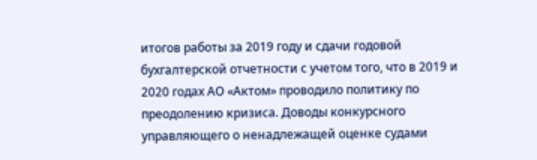итогов работы за 2019 году и сдачи годовой бухгалтерской отчетности с учетом того, что в 2019 и 2020 годах АО «Актом» проводило политику по преодолению кризиса. Доводы конкурсного управляющего о ненадлежащей оценке судами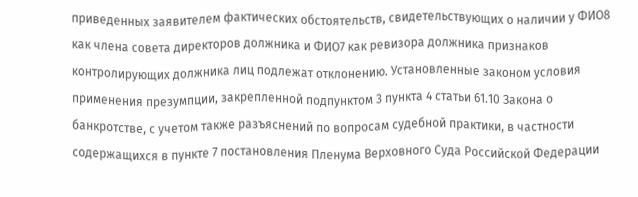приведенных заявителем фактических обстоятельств, свидетельствующих о наличии у ФИО8 как члена совета директоров должника и ФИО7 как ревизора должника признаков контролирующих должника лиц подлежат отклонению. Установленные законом условия применения презумпции, закрепленной подпунктом 3 пункта 4 статьи 61.10 Закона о банкротстве, с учетом также разъяснений по вопросам судебной практики, в частности содержащихся в пункте 7 постановления Пленума Верховного Суда Российской Федерации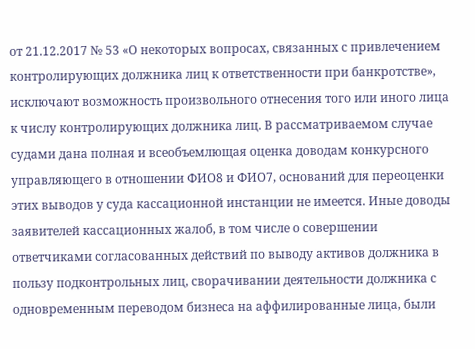от 21.12.2017 № 53 «О некоторых вопросах, связанных с привлечением контролирующих должника лиц к ответственности при банкротстве», исключают возможность произвольного отнесения того или иного лица к числу контролирующих должника лиц. В рассматриваемом случае судами дана полная и всеобъемлющая оценка доводам конкурсного управляющего в отношении ФИО8 и ФИО7, оснований для переоценки этих выводов у суда кассационной инстанции не имеется. Иные доводы заявителей кассационных жалоб, в том числе о совершении ответчиками согласованных действий по выводу активов должника в пользу подконтрольных лиц, сворачивании деятельности должника с одновременным переводом бизнеса на аффилированные лица, были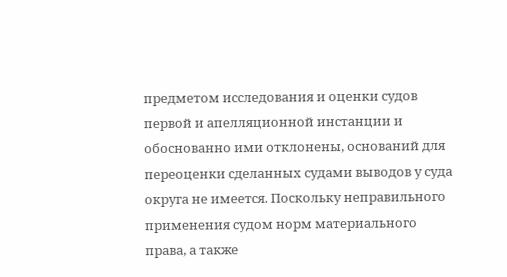предметом исследования и оценки судов первой и апелляционной инстанции и обоснованно ими отклонены, оснований для переоценки сделанных судами выводов у суда округа не имеется. Поскольку неправильного применения судом норм материального права, а также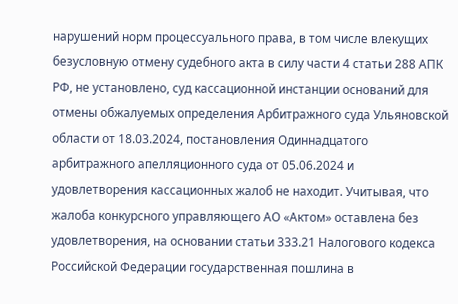нарушений норм процессуального права, в том числе влекущих безусловную отмену судебного акта в силу части 4 статьи 288 АПК РФ, не установлено, суд кассационной инстанции оснований для отмены обжалуемых определения Арбитражного суда Ульяновской области от 18.03.2024, постановления Одиннадцатого арбитражного апелляционного суда от 05.06.2024 и удовлетворения кассационных жалоб не находит. Учитывая, что жалоба конкурсного управляющего АО «Актом» оставлена без удовлетворения, на основании статьи 333.21 Налогового кодекса Российской Федерации государственная пошлина в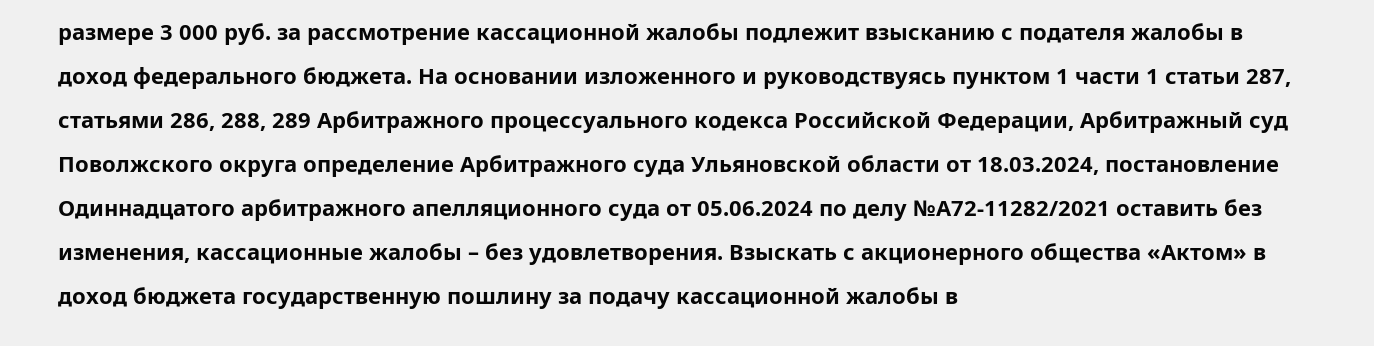размере 3 000 руб. за рассмотрение кассационной жалобы подлежит взысканию с подателя жалобы в доход федерального бюджета. На основании изложенного и руководствуясь пунктом 1 части 1 статьи 287, статьями 286, 288, 289 Арбитражного процессуального кодекса Российской Федерации, Арбитражный суд Поволжского округа определение Арбитражного суда Ульяновской области от 18.03.2024, постановление Одиннадцатого арбитражного апелляционного суда от 05.06.2024 по делу №А72-11282/2021 оставить без изменения, кассационные жалобы – без удовлетворения. Взыскать с акционерного общества «Актом» в доход бюджета государственную пошлину за подачу кассационной жалобы в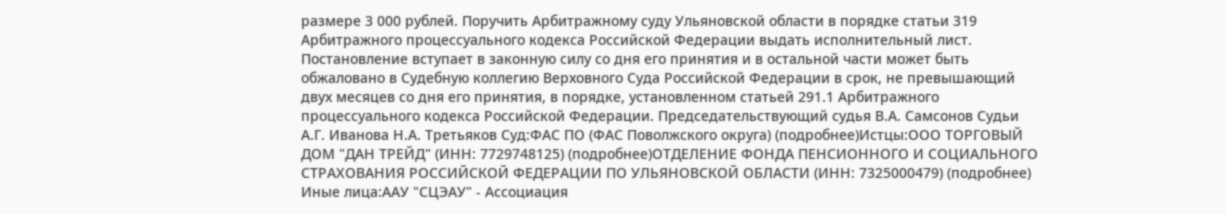размере 3 000 рублей. Поручить Арбитражному суду Ульяновской области в порядке статьи 319 Арбитражного процессуального кодекса Российской Федерации выдать исполнительный лист. Постановление вступает в законную силу со дня его принятия и в остальной части может быть обжаловано в Судебную коллегию Верховного Суда Российской Федерации в срок, не превышающий двух месяцев со дня его принятия, в порядке, установленном статьей 291.1 Арбитражного процессуального кодекса Российской Федерации. Председательствующий судья В.А. Самсонов Судьи А.Г. Иванова Н.А. Третьяков Суд:ФАС ПО (ФАС Поволжского округа) (подробнее)Истцы:ООО ТОРГОВЫЙ ДОМ "ДАН ТРЕЙД" (ИНН: 7729748125) (подробнее)ОТДЕЛЕНИЕ ФОНДА ПЕНСИОННОГО И СОЦИАЛЬНОГО СТРАХОВАНИЯ РОССИЙСКОЙ ФЕДЕРАЦИИ ПО УЛЬЯНОВСКОЙ ОБЛАСТИ (ИНН: 7325000479) (подробнее) Иные лица:ААУ "СЦЭАУ" - Ассоциация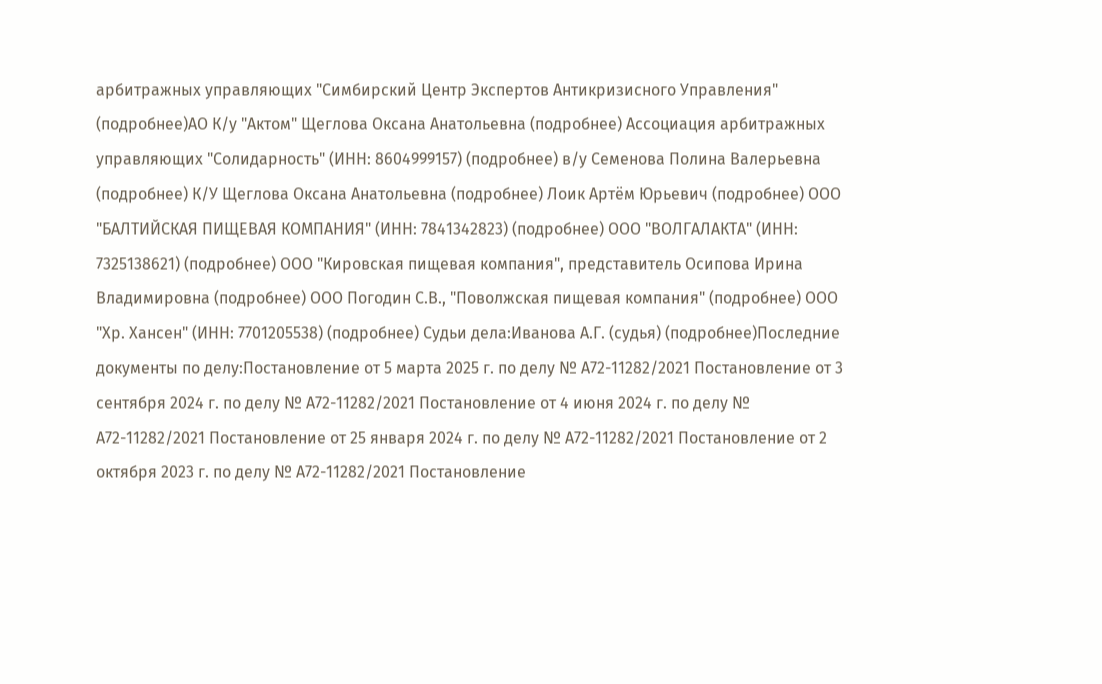арбитражных управляющих "Симбирский Центр Экспертов Антикризисного Управления" (подробнее)АО К/у "Актом" Щеглова Оксана Анатольевна (подробнее) Ассоциация арбитражных управляющих "Солидарность" (ИНН: 8604999157) (подробнее) в/у Семенова Полина Валерьевна (подробнее) К/У Щеглова Оксана Анатольевна (подробнее) Лоик Артём Юрьевич (подробнее) ООО "БАЛТИЙСКАЯ ПИЩЕВАЯ КОМПАНИЯ" (ИНН: 7841342823) (подробнее) ООО "ВОЛГАЛАКТА" (ИНН: 7325138621) (подробнее) ООО "Кировская пищевая компания", представитель Осипова Ирина Владимировна (подробнее) ООО Погодин С.В., "Поволжская пищевая компания" (подробнее) ООО "Хр. Хансен" (ИНН: 7701205538) (подробнее) Судьи дела:Иванова А.Г. (судья) (подробнее)Последние документы по делу:Постановление от 5 марта 2025 г. по делу № А72-11282/2021 Постановление от 3 сентября 2024 г. по делу № А72-11282/2021 Постановление от 4 июня 2024 г. по делу № А72-11282/2021 Постановление от 25 января 2024 г. по делу № А72-11282/2021 Постановление от 2 октября 2023 г. по делу № А72-11282/2021 Постановление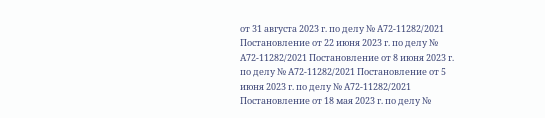от 31 августа 2023 г. по делу № А72-11282/2021 Постановление от 22 июня 2023 г. по делу № А72-11282/2021 Постановление от 8 июня 2023 г. по делу № А72-11282/2021 Постановление от 5 июня 2023 г. по делу № А72-11282/2021 Постановление от 18 мая 2023 г. по делу №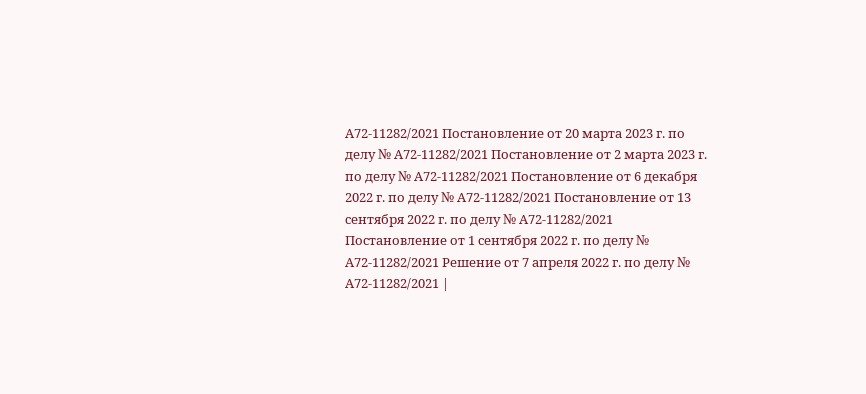А72-11282/2021 Постановление от 20 марта 2023 г. по делу № А72-11282/2021 Постановление от 2 марта 2023 г. по делу № А72-11282/2021 Постановление от 6 декабря 2022 г. по делу № А72-11282/2021 Постановление от 13 сентября 2022 г. по делу № А72-11282/2021 Постановление от 1 сентября 2022 г. по делу № А72-11282/2021 Решение от 7 апреля 2022 г. по делу № А72-11282/2021 |